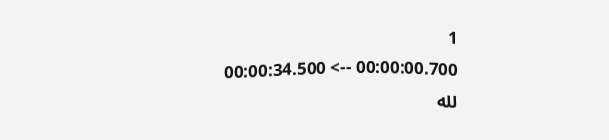1
00:00:00.700 --> 00:00:34.500
لله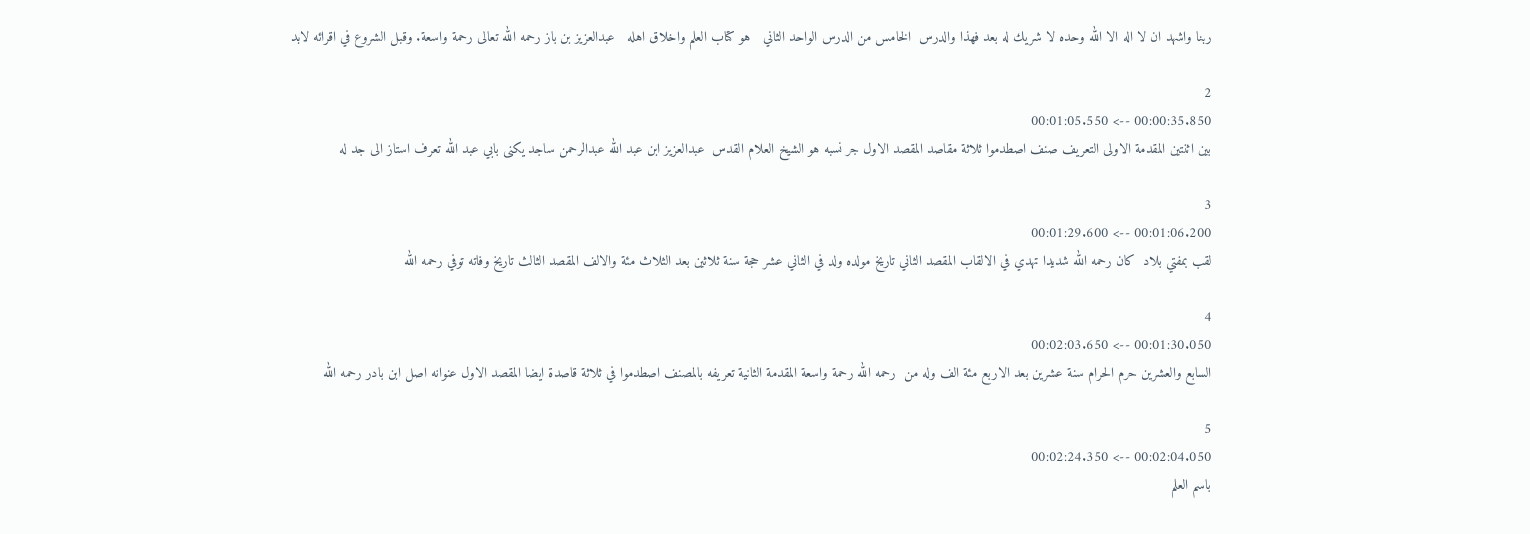ربنا واشهد ان لا اله الا الله وحده لا شريك له بعد فهذا والدرس  الخامس من الدرس الواحد الثاني   هو كتاب العلم واخلاق اهله   عبدالعزيز بن باز رحمه الله تعالى رحمة واسعة. وقبل الشروع في اقرائه لابد

2
00:00:35.850 --> 00:01:05.550
بين اثنتين المقدمة الاولى التعريف صنف اصطدموا ثلاثة مقاصد المقصد الاول جر نسبه هو الشيخ العلام القدس  عبدالعزيز ابن عبد الله عبدالرحمن ساجد يكنى بابي عبد الله تعرف استاز الى جد له

3
00:01:06.200 --> 00:01:29.600
لقب بمفتي بلاد  كان رحمه الله شديدا تهدي في الالقاب المقصد الثاني تاريخ مولده ولد في الثاني عشر حجة سنة ثلاثين بعد الثلاث مئة والالف المقصد الثالث تاريخ وفاته توفي رحمه الله

4
00:01:30.050 --> 00:02:03.650
السابع والعشرين حرم الحرام سنة عشرين بعد الاربع مئة الف وله من  رحمه الله رحمة واسعة المقدمة الثانية تعريفه بالمصنف اصطدموا في ثلاثة قاصدة ايضا المقصد الاول عنوانه اصل ابن بادر رحمه الله

5
00:02:04.050 --> 00:02:24.350
باسم العلم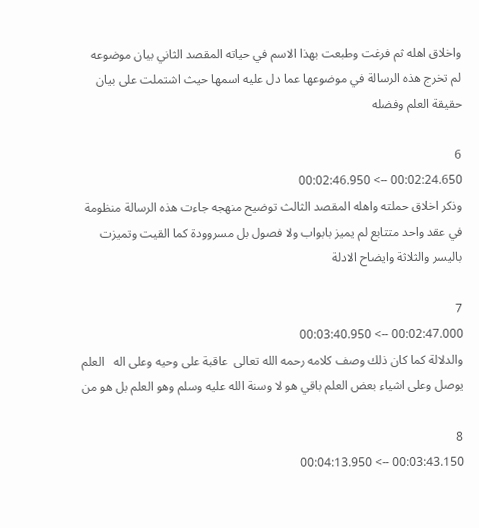واخلاق اهله ثم فرغت وطبعت بهذا الاسم في حياته المقصد الثاني بيان موضوعه لم تخرج هذه الرسالة في موضوعها عما دل عليه اسمها حيث اشتملت على بيان حقيقة العلم وفضله

6
00:02:24.650 --> 00:02:46.950
وذكر اخلاق حملته واهله المقصد الثالث توضيح منهجه جاءت هذه الرسالة منظومة في عقد واحد متتابع لم يميز بابواب ولا فصول بل مسروودة كما القيت وتميزت باليسر والثلاثة وايضاح الادلة

7
00:02:47.000 --> 00:03:40.950
والدلالة كما كان ذلك وصف كلامه رحمه الله تعالى  عاقبة على وحيه وعلى اله   العلم يوصل وعلى اشياء بعض العلم باقي هو لا وسنة الله عليه وسلم وهو العلم بل هو من

8
00:03:43.150 --> 00:04:13.950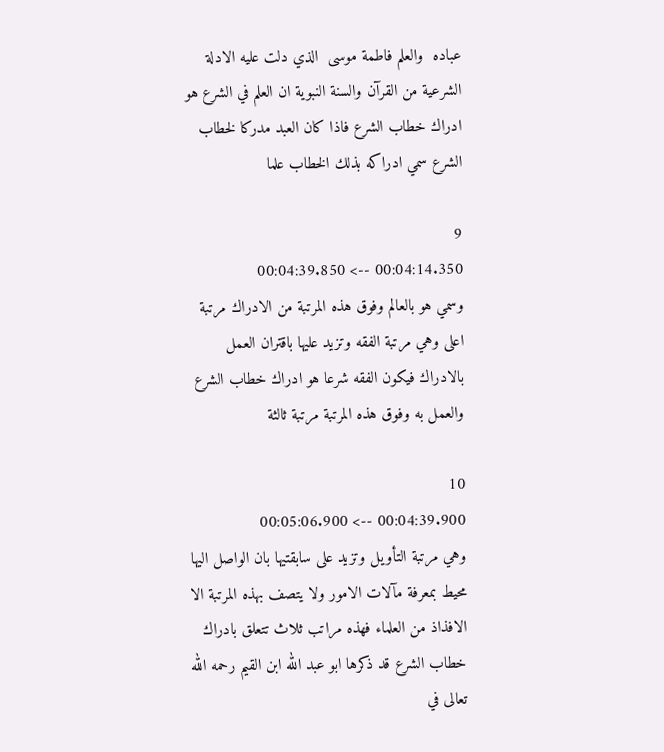عباده  والعلم فاطمة موسى  الذي دلت عليه الادلة الشرعية من القرآن والسنة النبوية ان العلم في الشرع هو ادراك خطاب الشرع فاذا كان العبد مدركا لخطاب الشرع سمي ادراكه بذلك الخطاب علما

9
00:04:14.350 --> 00:04:39.850
وسمي هو بالعالم وفوق هذه المرتبة من الادراك مرتبة اعلى وهي مرتبة الفقه وتزيد عليها باقتران العمل بالادراك فيكون الفقه شرعا هو ادراك خطاب الشرع والعمل به وفوق هذه المرتبة مرتبة ثالثة

10
00:04:39.900 --> 00:05:06.900
وهي مرتبة التأويل وتزيد على سابقتيها بان الواصل اليها محيط بمعرفة مآلات الامور ولا يتصف بهذه المرتبة الا الافذاذ من العلماء فهذه مراتب ثلاث تتعلق بادراك خطاب الشرع قد ذكرها ابو عبد الله ابن القيم رحمه الله تعالى في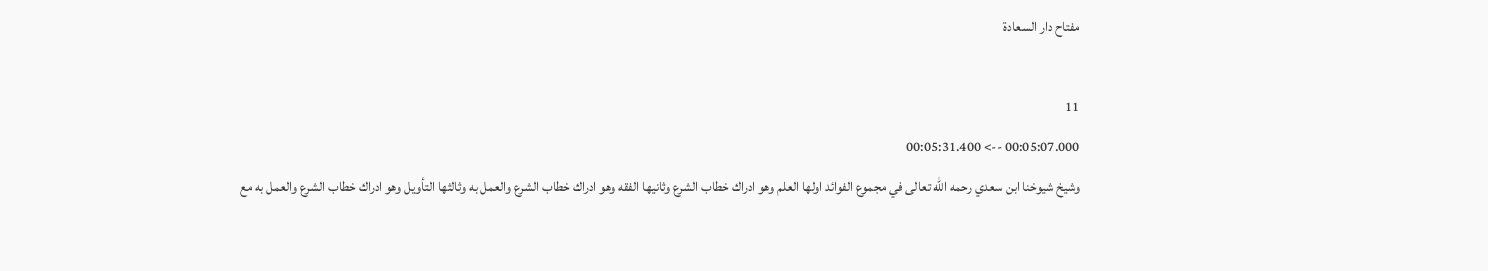مفتاح دار السعادة

11
00:05:07.000 --> 00:05:31.400
وشيخ شيوخنا ابن سعدي رحمه الله تعالى في مجموع الفوائد اولها العلم وهو ادراك خطاب الشرع وثانيها الفقه وهو ادراك خطاب الشرع والعمل به وثالثها التأويل وهو ادراك خطاب الشرع والعمل به مع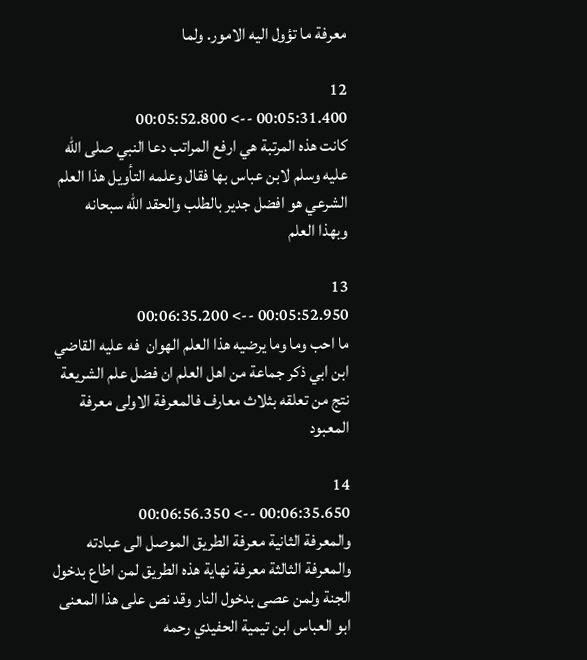معرفة ما تؤول اليه الامور. ولما

12
00:05:31.400 --> 00:05:52.800
كانت هذه المرتبة هي ارفع المراتب دعا النبي صلى الله عليه وسلم لابن عباس بها فقال وعلمه التأويل هذا العلم الشرعي هو افضل جدير بالطلب والحقد الله سبحانه  وبهذا العلم

13
00:05:52.950 --> 00:06:35.200
ما احب وما وما يرضيه هذا العلم الهوان  فه عليه القاضي ابن ابي ذكر جماعة من اهل العلم ان فضل علم الشريعة نتج من تعلقه بثلاث معارف فالمعرفة الاولى معرفة المعبود

14
00:06:35.650 --> 00:06:56.350
والمعرفة الثانية معرفة الطريق الموصل الى عبادته والمعرفة الثالثة معرفة نهاية هذه الطريق لمن اطاع بدخول الجنة ولمن عصى بدخول النار وقد نص على هذا المعنى ابو العباس ابن تيمية الحفيدي رحمه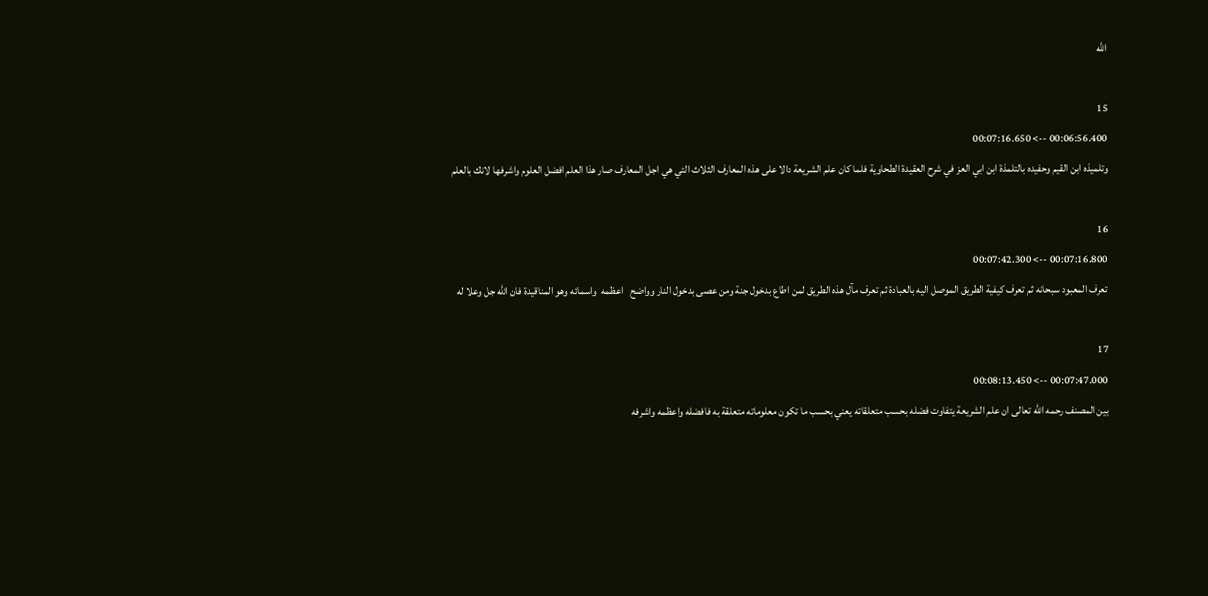الله

15
00:06:56.400 --> 00:07:16.650
وتلميذه ابن القيم وحفيده بالتلمذة ابن ابي العز في شرح العقيدة الطحاوية فلما كان علم الشريعة دالا على هذه المعارف الثلاث التي هي اجل المعارف صار هذا العلم افضل العلوم واشرفها لانك بالعلم

16
00:07:16.800 --> 00:07:42.300
تعرف المعبود سبحانه ثم تعرف كيفية الطريق الموصل اليه بالعبادة ثم تعرف مآل هذه الطريق لمن اطاع بدخول جنة ومن عصى بدخول النار وواضح   اعظمه  واسمائه وهو المناقيدة فان الله جل وعلا له

17
00:07:47.000 --> 00:08:13.450
بين المصنف رحمه الله تعالى ان علم الشريعة يتفاوت فضله بحسب متعلقاته يعني بحسب ما تكون معلوماته متعلقة به فافضله واعظمه واشرفه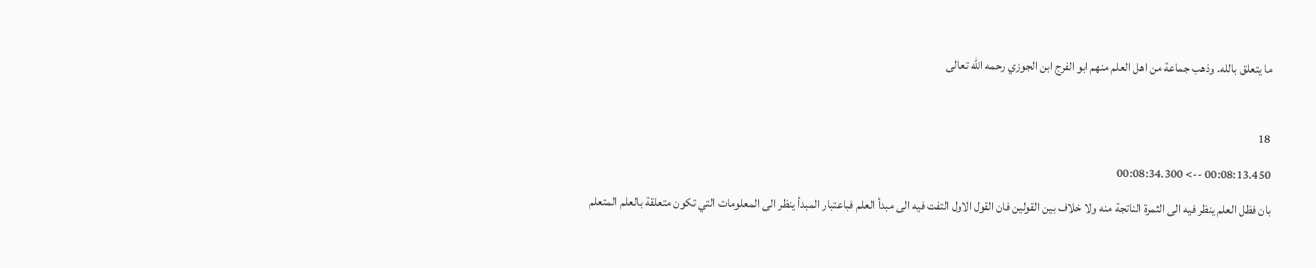ما يتعلق بالله. وذهب جماعة من اهل العلم منهم ابو الفرج ابن الجوزي رحمه الله تعالى

18
00:08:13.450 --> 00:08:34.300
بان فظل العلم ينظر فيه الى الثمرة الناتجة منه ولا خلاف بين القولين فان القول الاول التفت فيه الى مبدأ العلم فباعتبار المبدأ ينظر الى المعلومات التي تكون متعلقة بالعلم المتعلم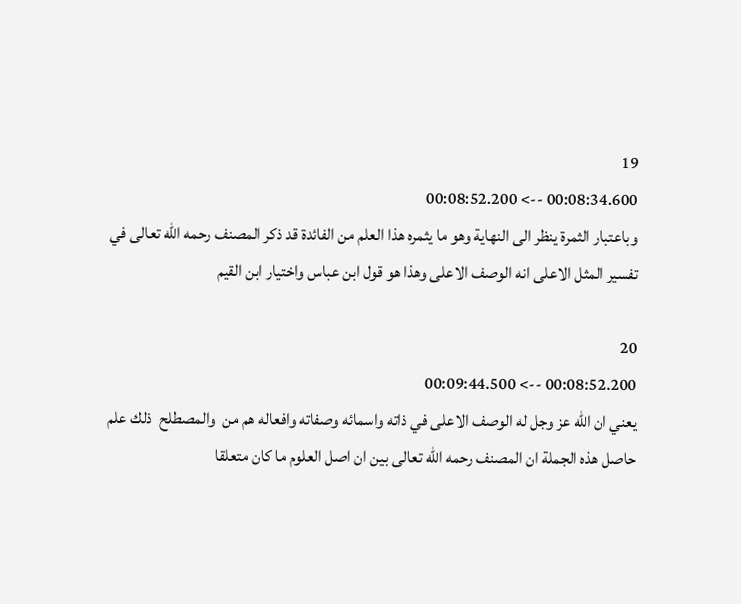19
00:08:34.600 --> 00:08:52.200
وباعتبار الثمرة ينظر الى النهاية وهو ما يثمره هذا العلم من الفائدة قد ذكر المصنف رحمه الله تعالى في تفسير المثل الاعلى انه الوصف الاعلى وهذا هو قول ابن عباس واختيار ابن القيم

20
00:08:52.200 --> 00:09:44.500
يعني ان الله عز وجل له الوصف الاعلى في ذاته واسمائه وصفاته وافعاله هم من  والمصطلح  ذلك علم حاصل هذه الجملة ان المصنف رحمه الله تعالى بين ان اصل العلوم ما كان متعلقا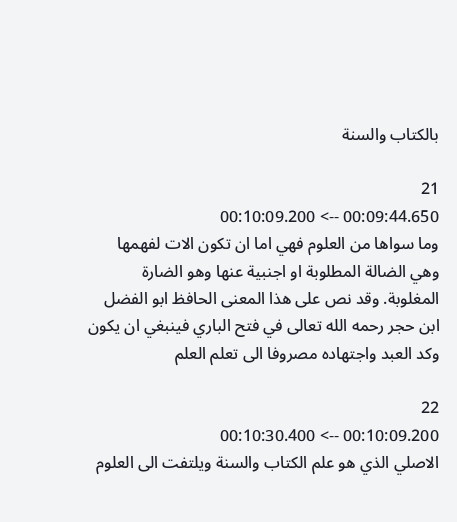بالكتاب والسنة

21
00:09:44.650 --> 00:10:09.200
وما سواها من العلوم فهي اما ان تكون الات لفهمها وهي الضالة المطلوبة او اجنبية عنها وهو الضارة المغلوبة. وقد نص على هذا المعنى الحافظ ابو الفضل ابن حجر رحمه الله تعالى في فتح الباري فينبغي ان يكون وكد العبد واجتهاده مصروفا الى تعلم العلم

22
00:10:09.200 --> 00:10:30.400
الاصلي الذي هو علم الكتاب والسنة ويلتفت الى العلوم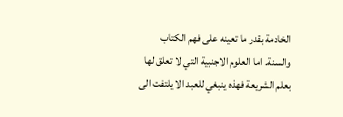الخادمة بقدر ما تعينه على فهم الكتاب والسنة. اما العلوم الاجنبية التي لا تعلق لها بعلم الشريعة فهذه ينبغي للعبد الا يلتفت الى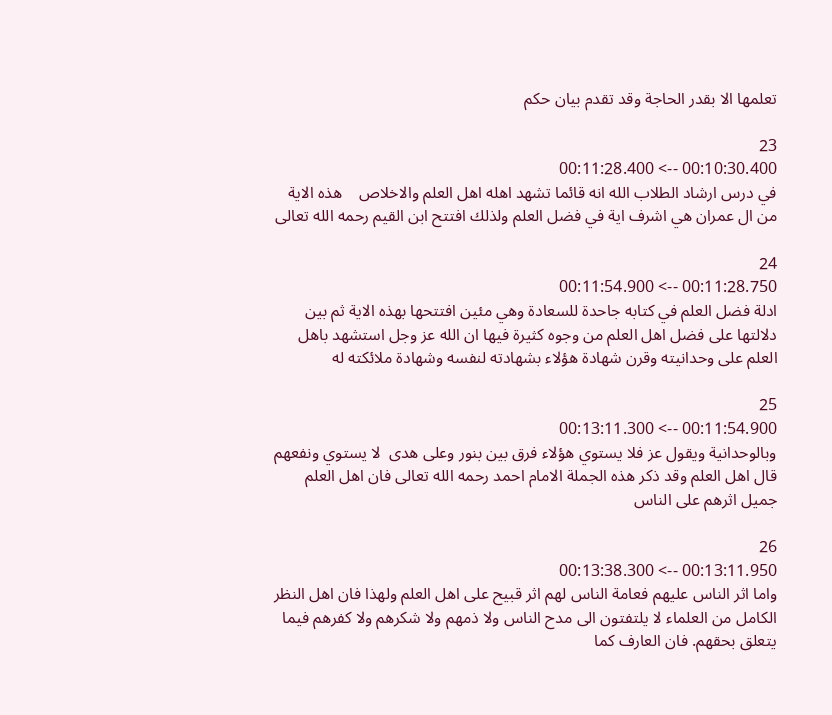تعلمها الا بقدر الحاجة وقد تقدم بيان حكم

23
00:10:30.400 --> 00:11:28.400
في درس ارشاد الطلاب الله انه قائما تشهد اهله اهل العلم والاخلاص    هذه الاية من ال عمران هي اشرف اية في فضل العلم ولذلك افتتح ابن القيم رحمه الله تعالى

24
00:11:28.750 --> 00:11:54.900
ادلة فضل العلم في كتابه جاحدة للسعادة وهي مئين افتتحها بهذه الاية ثم بين دلالتها على فضل اهل العلم من وجوه كثيرة فيها ان الله عز وجل استشهد باهل العلم على وحدانيته وقرن شهادة هؤلاء بشهادته لنفسه وشهادة ملائكته له

25
00:11:54.900 --> 00:13:11.300
وبالوحدانية ويقول عز فلا يستوي هؤلاء فرق بين بنور وعلى هدى  لا يستوي ونفعهم قال اهل العلم وقد ذكر هذه الجملة الامام احمد رحمه الله تعالى فان اهل العلم جميل اثرهم على الناس

26
00:13:11.950 --> 00:13:38.300
واما اثر الناس عليهم فعامة الناس لهم اثر قبيح على اهل العلم ولهذا فان اهل النظر الكامل من العلماء لا يلتفتون الى مدح الناس ولا ذمهم ولا شكرهم ولا كفرهم فيما يتعلق بحقهم. فان العارف كما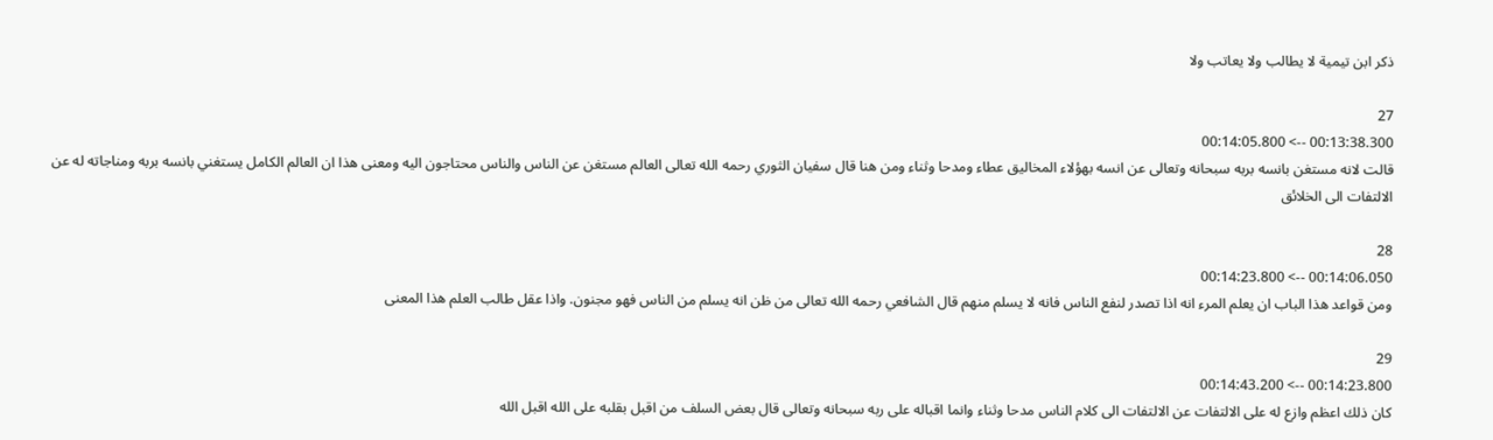ذكر ابن تيمية لا يطالب ولا يعاتب ولا

27
00:13:38.300 --> 00:14:05.800
قالت لانه مستغن بانسه بربه سبحانه وتعالى عن انسه بهؤلاء المخاليق عطاء ومدحا وثناء ومن هنا قال سفيان الثوري رحمه الله تعالى العالم مستغن عن الناس والناس محتاجون اليه ومعنى هذا ان العالم الكامل يستغني بانسه بربه ومناجاته له عن الالتفات الى الخلائق

28
00:14:06.050 --> 00:14:23.800
ومن قواعد هذا الباب ان يعلم المرء انه اذا تصدر لنفع الناس فانه لا يسلم منهم قال الشافعي رحمه الله تعالى من ظن انه يسلم من الناس فهو مجنون. واذا عقل طالب العلم هذا المعنى

29
00:14:23.800 --> 00:14:43.200
كان ذلك اعظم وازع له على الالتفات عن الالتفات الى كلام الناس مدحا وثناء وانما اقباله على ربه سبحانه وتعالى قال بعض السلف من اقبل بقلبه على الله اقبل الله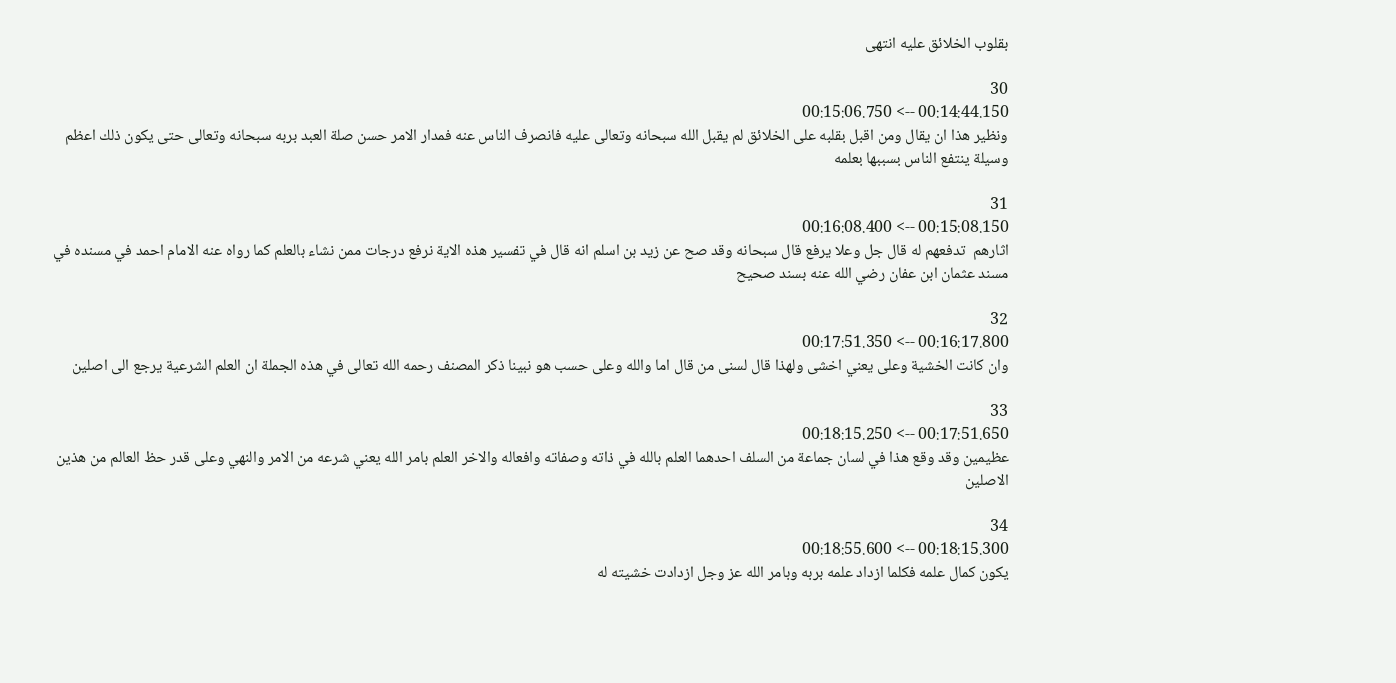بقلوب الخلائق عليه انتهى

30
00:14:44.150 --> 00:15:06.750
ونظير هذا ان يقال ومن اقبل بقلبه على الخلائق لم يقبل الله سبحانه وتعالى عليه فانصرف الناس عنه فمدار الامر حسن صلة العبد بربه سبحانه وتعالى حتى يكون ذلك اعظم وسيلة ينتفع الناس بسببها بعلمه

31
00:15:08.150 --> 00:16:08.400
اثارهم  تدفعهم له قال جل وعلا يرفع قال سبحانه وقد صح عن زيد بن اسلم انه قال في تفسير هذه الاية نرفع درجات ممن نشاء بالعلم كما رواه عنه الامام احمد في مسنده في مسند عثمان ابن عفان رضي الله عنه بسند صحيح

32
00:16:17.800 --> 00:17:51.350
وان كانت الخشية وعلى يعني اخشى ولهذا قال لسنى من قال اما والله وعلى حسب هو نبينا ذكر المصنف رحمه الله تعالى في هذه الجملة ان العلم الشرعية يرجع الى اصلين

33
00:17:51.650 --> 00:18:15.250
عظيمين وقد وقع هذا في لسان جماعة من السلف احدهما العلم بالله في ذاته وصفاته وافعاله والاخر العلم بامر الله يعني شرعه من الامر والنهي وعلى قدر حظ العالم من هذين الاصلين

34
00:18:15.300 --> 00:18:55.600
يكون كمال علمه فكلما ازداد علمه بربه وبامر الله عز وجل ازدادت خشيته له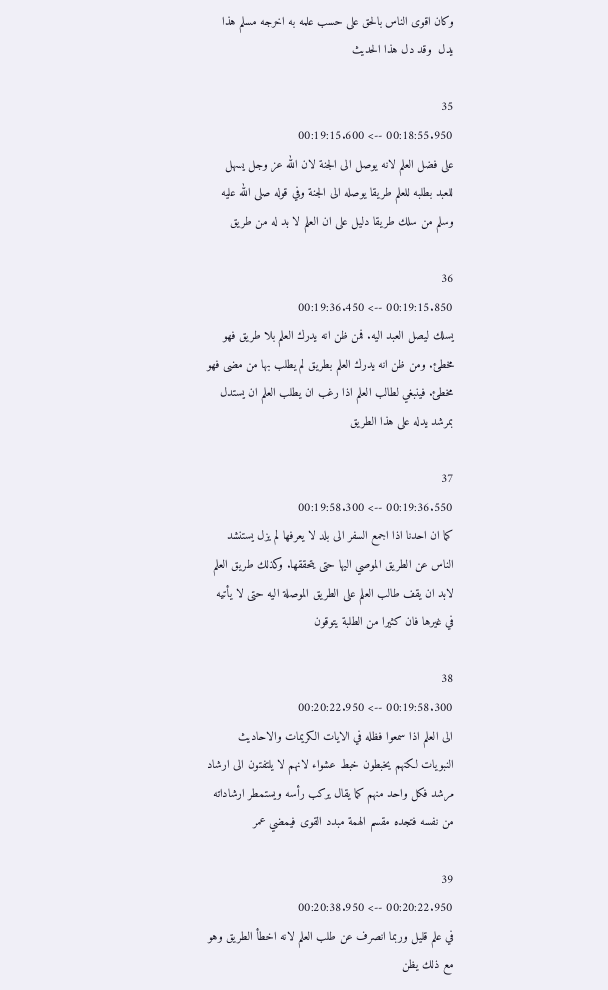وكان اقوى الناس بالحق على حسب علمه به اخرجه مسلم هذا يدل  وقد دل هذا الحديث

35
00:18:55.950 --> 00:19:15.600
على فضل العلم لانه يوصل الى الجنة لان الله عز وجل يسهل للعبد بطلبه للعلم طريقا يوصله الى الجنة وفي قوله صلى الله عليه وسلم من سلك طريقا دليل على ان العلم لا بد له من طريق

36
00:19:15.850 --> 00:19:36.450
يسلك ليصل العبد اليه. فمن ظن انه يدرك العلم بلا طريق فهو مخطئ. ومن ظن انه يدرك العلم بطريق لم يطلب بها من مضى فهو مخطئ. فينبغي لطالب العلم اذا رغب ان يطلب العلم ان يستدل بمرشد يدله على هذا الطريق

37
00:19:36.550 --> 00:19:58.300
كما ان احدنا اذا اجمع السفر الى بلد لا يعرفها لم يزل يستنشد الناس عن الطريق الموصي اليها حتى يتحققها. وكذلك طريق العلم لابد ان يقف طالب العلم على الطريق الموصلة اليه حتى لا يأتيه في غيرها فان كثيرا من الطلبة يتوقون

38
00:19:58.300 --> 00:20:22.950
الى العلم اذا سمعوا فظله في الايات الكريمات والاحاديث النبويات لكنهم يخبطون خبط عشواء لانهم لا يلتفتون الى ارشاد مرشد فكل واحد منهم كما يقال يركب رأسه ويستمطر ارشاداته من نفسه فتجده مقسم الهمة مبدد القوى فيمضي عمر

39
00:20:22.950 --> 00:20:38.950
في علم قليل وربما انصرف عن طلب العلم لانه اخطأ الطريق وهو مع ذلك يظن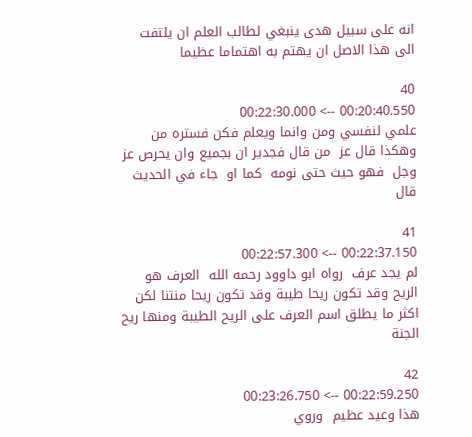انه على سبيل هدى ينبغي لطالب العلم ان يلتفت الى هذا الاصل ان يهتم به اهتماما عظيما

40
00:20:40.550 --> 00:22:30.000
علمي لنفسي ومن وانما ويعلم فكن فستره من  وهكذا قال عز  من قال فجدير ان بجميع وان يحرص عز وجل  فهو حيث حتى نومه  كما او  جاء في الحديث قال

41
00:22:37.150 --> 00:22:57.300
لم يجد عرف  رواه ابو داوود رحمه الله  العرف هو الريح وقد تكون ريحا طيبة وقد تكون ريحا منتنا لكن اكثر ما يطلق اسم العرف على الريح الطيبة ومنها ريح الجنة

42
00:22:59.250 --> 00:23:26.750
هذا وعيد عظيم  وروي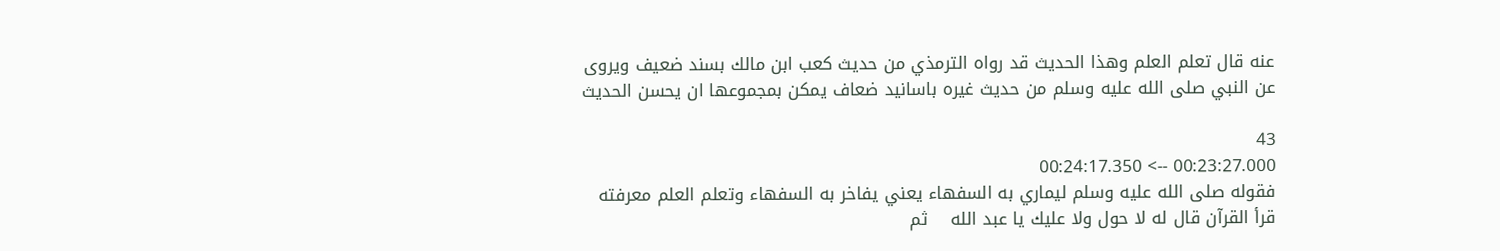عنه قال تعلم العلم وهذا الحديث قد رواه الترمذي من حديث كعب ابن مالك بسند ضعيف ويروى عن النبي صلى الله عليه وسلم من حديث غيره باسانيد ضعاف يمكن بمجموعها ان يحسن الحديث

43
00:23:27.000 --> 00:24:17.350
فقوله صلى الله عليه وسلم ليماري به السفهاء يعني يفاخر به السفهاء وتعلم العلم معرفته  قرأ القرآن قال له لا حول ولا عليك يا عبد الله    ثم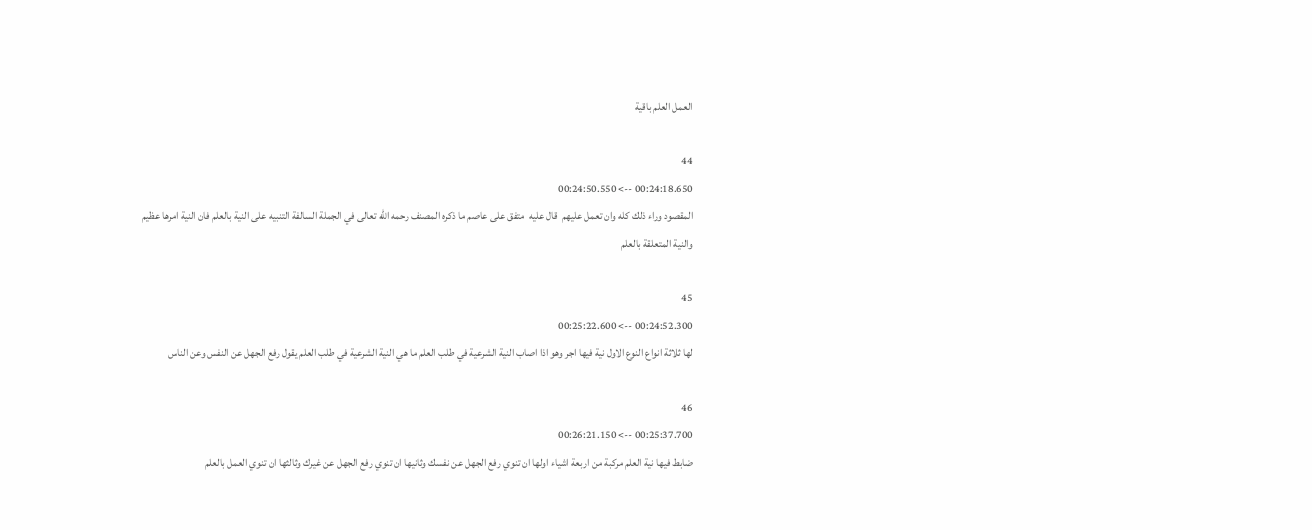العمل العلم باقية

44
00:24:18.650 --> 00:24:50.550
المقصود وراء ذلك كله وان تعمل عليهم  قال عليه  متفق على عاصم ما ذكره المصنف رحمه الله تعالى في الجملة السالفة التنبيه على النية بالعلم فان النية امرها عظيم والنية المتعلقة بالعلم

45
00:24:52.300 --> 00:25:22.600
لها ثلاثة انواع النوع الاول نية فيها اجر وهو اذا اصاب النية الشرعية في طلب العلم ما هي النية الشرعية في طلب العلم يقول رفع الجهل عن النفس وعن الناس

46
00:25:37.700 --> 00:26:21.150
ضابط فيها نية العلم مركبة من اربعة اشياء اولها ان تنوي رفع الجهل عن نفسك وثانيها ان تنوي رفع الجهل عن غيرك وثالثها ان تنوي العمل بالعلم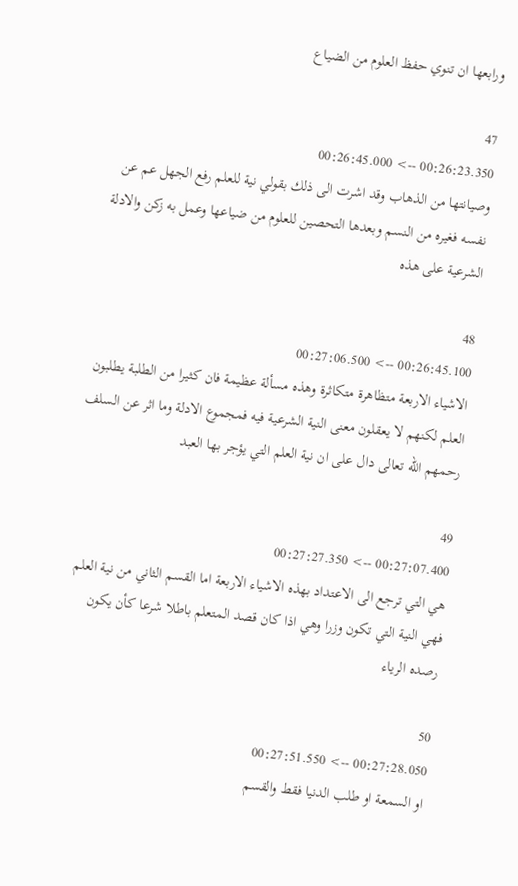ورابعها ان تنوي حفظ العلوم من الضياع

47
00:26:23.350 --> 00:26:45.000
وصيانتها من الذهاب وقد اشرت الى ذلك بقولي نية للعلم رفع الجهل عم عن نفسه فغيره من النسم وبعدها التحصين للعلوم من ضياعها وعمل به زكن والادلة الشرعية على هذه

48
00:26:45.100 --> 00:27:06.500
الاشياء الاربعة متظاهرة متكاثرة وهذه مسألة عظيمة فان كثيرا من الطلبة يطلبون العلم لكنهم لا يعقلون معنى النية الشرعية فيه فمجموع الادلة وما اثر عن السلف رحمهم الله تعالى دال على ان نية العلم التي يؤجر بها العبد

49
00:27:07.400 --> 00:27:27.350
هي التي ترجع الى الاعتداد بهذه الاشياء الاربعة اما القسم الثاني من نية العلم فهي النية التي تكون وزرا وهي اذا كان قصد المتعلم باطلا شرعا كأن يكون رصده الرياء

50
00:27:28.050 --> 00:27:51.550
او السمعة او طلب الدنيا فقط والقسم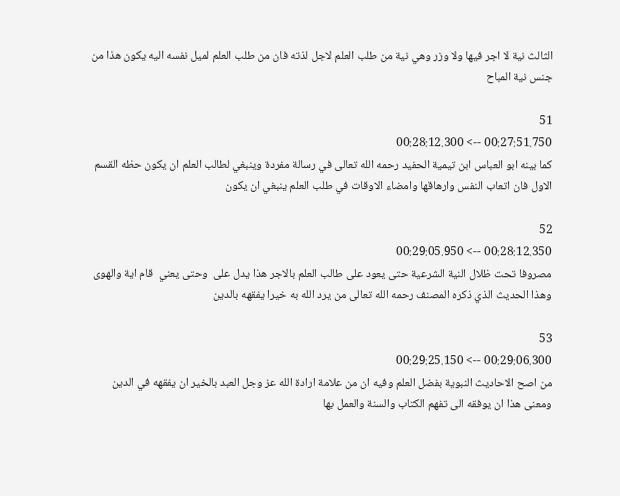الثالث نية لا اجر فيها ولا وزر وهي نية من طلب العلم لاجل لذته فان من طلب العلم لميل نفسه اليه يكون هذا من جنس نية المباح

51
00:27:51.750 --> 00:28:12.300
كما بينه ابو العباس ابن تيمية الحفيد رحمه الله تعالى في رسالة مفردة وينبغي لطالب العلم ان يكون حظه القسم الاول فان اتعاب النفس وارهاقها وامضاء الاوقات في طلب العلم ينبغي ان يكون

52
00:28:12.350 --> 00:29:05.950
مصروفا تحت ظلال النية الشرعية حتى يعود على طالب العلم بالاجر هذا يدل على  وحتى يعني  قام اية والهوى وهذا الحديث الذي ذكره المصنف رحمه الله تعالى من يرد الله به خيرا يفقهه بالدين

53
00:29:06.300 --> 00:29:25.150
من اصح الاحاديث النبوية بفضل العلم وفيه ان من علامة ارادة الله عز وجل العبد بالخير ان يفقهه في الدين ومعنى هذا ان يوفقه الى تفهم الكتاب والسنة والعمل بها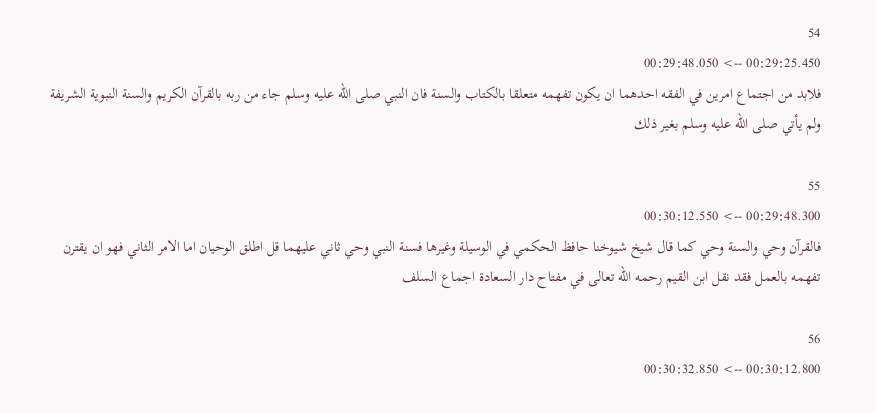54
00:29:25.450 --> 00:29:48.050
فلابد من اجتماع امرين في الفقه احدهما ان يكون تفهمه متعلقا بالكتاب والسنة فان النبي صلى الله عليه وسلم جاء من ربه بالقرآن الكريم والسنة النبوية الشريفة ولم يأتي صلى الله عليه وسلم بغير ذلك

55
00:29:48.300 --> 00:30:12.550
فالقرآن وحي والسنة وحي كما قال شيخ شيوخنا حافظ الحكمي في الوسيلة وغيرها فسنة النبي وحي ثاني عليهما قل اطلق الوحيان اما الامر الثاني فهو ان يقترن تفهمه بالعمل فقد نقل ابن القيم رحمه الله تعالى في مفتاح دار السعادة اجماع السلف

56
00:30:12.800 --> 00:30:32.850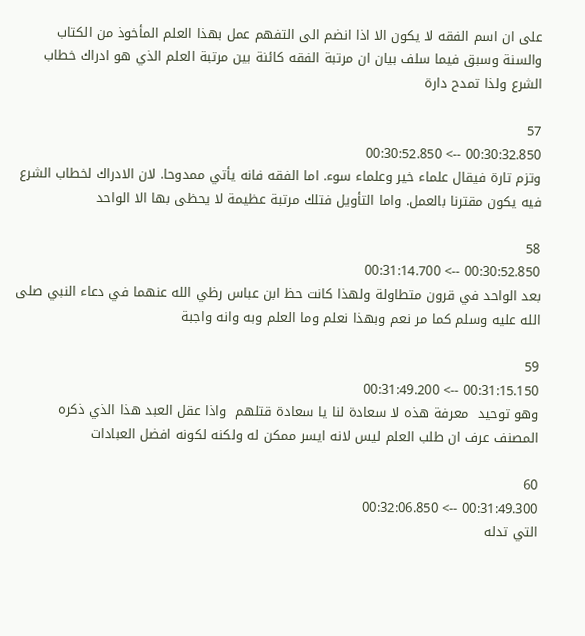على ان اسم الفقه لا يكون الا اذا انضم الى التفهم عمل بهذا العلم المأخوذ من الكتاب والسنة وسبق فيما سلف بيان ان مرتبة الفقه كائنة بين مرتبة العلم الذي هو ادراك خطاب الشرع ولذا تمدح دارة

57
00:30:32.850 --> 00:30:52.850
وتزم تارة فيقال علماء خير وعلماء سوء. اما الفقه فانه يأتي ممدوحا. لان الادراك لخطاب الشرع فيه يكون مقترنا بالعمل. واما التأويل فتلك مرتبة عظيمة لا يحظى بها الا الواحد

58
00:30:52.850 --> 00:31:14.700
بعد الواحد في قرون متطاولة ولهذا كانت حظ ابن عباس رظي الله عنهما في دعاء النبي صلى الله عليه وسلم كما مر نعم وبهذا نعلم وما العلم وبه وانه واجبة

59
00:31:15.150 --> 00:31:49.200
وهو توحيد  معرفة هذه لا سعادة لنا يا سعادة قتلهم  واذا عقل العبد هذا الذي ذكره المصنف عرف ان طلب العلم ليس لانه ايسر ممكن له ولكنه لكونه افضل العبادات

60
00:31:49.300 --> 00:32:06.850
التي تدله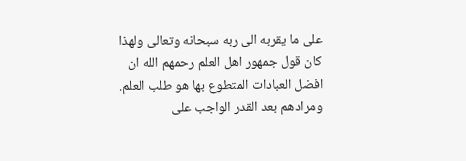على ما يقربه الى ربه سبحانه وتعالى ولهذا كان قول جمهور اهل العلم رحمهم الله ان افضل العبادات المتطوع بها هو طلب العلم. ومرادهم بعد القدر الواجب على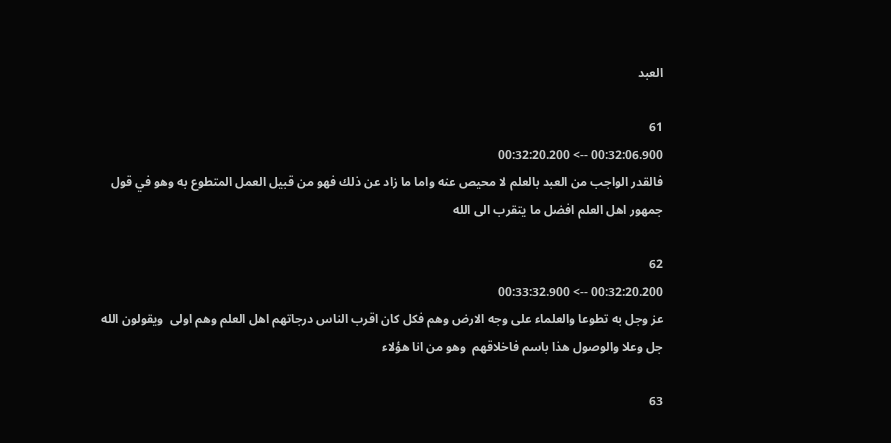العبد

61
00:32:06.900 --> 00:32:20.200
فالقدر الواجب من العبد بالعلم لا محيص عنه واما ما زاد عن ذلك فهو من قبيل العمل المتطوع به وهو في قول جمهور اهل العلم افضل ما يتقرب الى الله

62
00:32:20.200 --> 00:33:32.900
عز وجل به تطوعا والعلماء على وجه الارض وهم فكل كان اقرب الناس درجاتهم اهل العلم وهم اولى  ويقولون الله جل وعلا والوصول هذا باسم فاخلاقهم  وهو من انا هؤلاء

63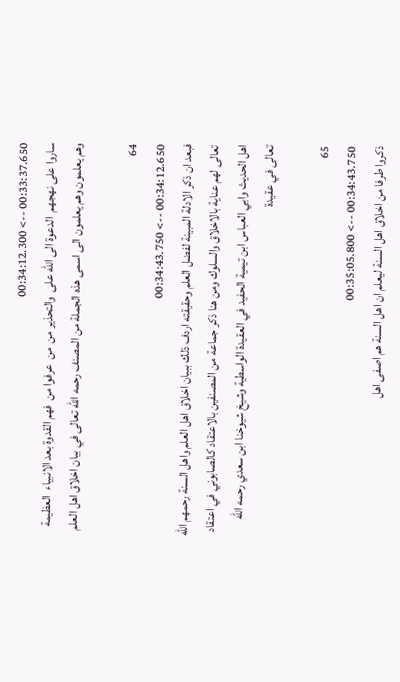00:33:37.650 --> 00:34:12.300
ساروا على نهجهم  الدعوة الى الله على  والتحذير من  من  عرفوا من  فهم القدوة بعد الانبياء  العظيمة  وهم يعلمون وهم يعلمون الى اسمى هذه الجملة من المصنف رحمه الله تعالى في بيان اخلاق اهل العلم

64
00:34:12.650 --> 00:34:43.750
فبعد ان ذكر الادلة المبينة لفضل العلم وحقيقته اردف ذلك ببيان اخلاق اهل العلم واهل السنة رحمهم الله تعالى لهم عناية بالاخلاق والسلوك ومن هنا ذكر جماعة من المصنفين بالاعتقاد كالصابوني في اعتقاد اهل الحديث وابي العباس ابن تيمية الحفيد في العقيدة الواسطية وشيخ شيوخنا ابن سعدي رحمه الله تعالى في عقيدة

65
00:34:43.750 --> 00:35:05.800
ذكروا طرفا من اخلاق اهل السنة ليعلم ان اهل السنة هم اصفى اهل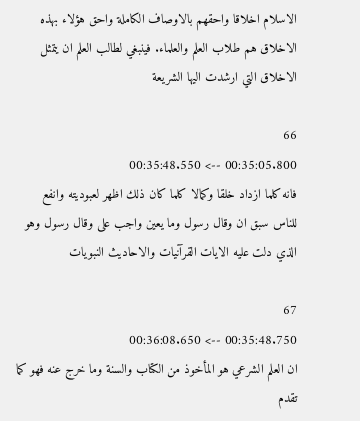الاسلام اخلاقا واحقهم بالاوصاف الكاملة واحق هؤلاء بهذه الاخلاق هم طلاب العلم والعلماء. فينبغي لطالب العلم ان يتمثل الاخلاق التي ارشدت اليها الشريعة

66
00:35:05.800 --> 00:35:48.550
فانه كلما ازداد خلقا وكمالا كلما كان ذلك اظهر لعبوديته وانفع للناس سبق ان وقال رسول وما يعين واجب على وقال رسول وهو الذي دلت عليه الايات القرآنيات والاحاديث النبويات

67
00:35:48.750 --> 00:36:08.650
ان العلم الشرعي هو المأخوذ من الكتاب والسنة وما خرج عنه فهو كما تقدم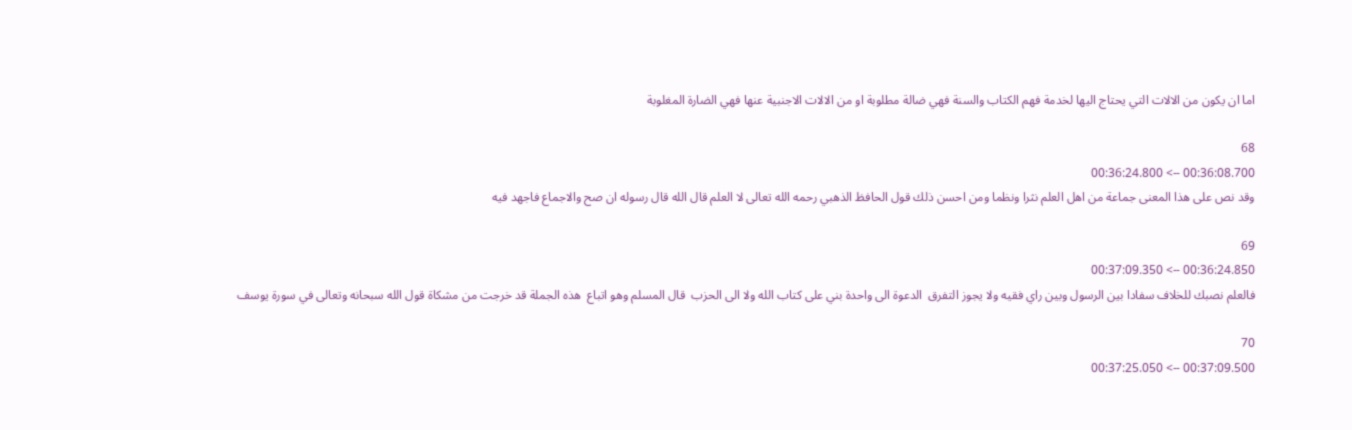اما ان يكون من الالات التي يحتاج اليها لخدمة فهم الكتاب والسنة فهي ضالة مطلوبة او من الالات الاجنبية عنها فهي الضارة المغلوبة

68
00:36:08.700 --> 00:36:24.800
وقد نص على هذا المعنى جماعة من اهل العلم نثرا ونظما ومن احسن ذلك قول الحافظ الذهبي رحمه الله تعالى لا العلم قال الله قال رسوله ان صح والاجماع فاجهد فيه

69
00:36:24.850 --> 00:37:09.350
فالعلم نصبك للخلاف سفادا بين الرسول وبين راي فقيه ولا يجوز التفرق  الدعوة الى واحدة بني على كتاب الله ولا الى الحزب  قال المسلم وهو اتباع  هذه الجملة قد خرجت من مشكاة قول الله سبحانه وتعالى في سورة يوسف

70
00:37:09.500 --> 00:37:25.050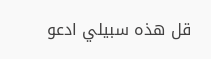قل هذه سبيلي ادعو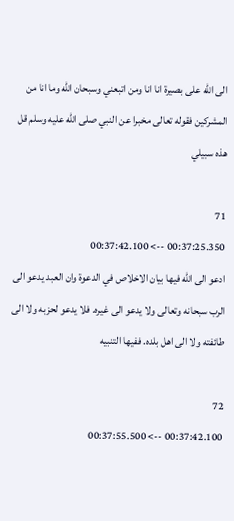الى الله على بصيرة انا انا ومن اتبعني وسبحان الله وما انا من المشركين فقوله تعالى مخبرا عن النبي صلى الله عليه وسلم قل هذه سبيلي

71
00:37:25.350 --> 00:37:42.100
ادعو الى الله فيها بيان الاخلاص في الدعوة وان العبد يدعو الى الرب سبحانه وتعالى ولا يدعو الى غيره. فلا يدعو لحزبه ولا الى طائفته ولا الى اهل بلده. ففيها التنبيه

72
00:37:42.100 --> 00:37:55.500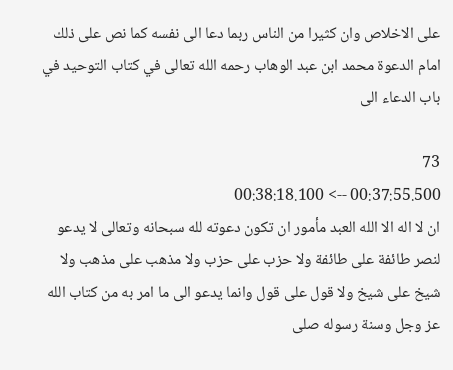على الاخلاص وان كثيرا من الناس ربما دعا الى نفسه كما نص على ذلك امام الدعوة محمد ابن عبد الوهاب رحمه الله تعالى في كتاب التوحيد في باب الدعاء الى

73
00:37:55.500 --> 00:38:18.100
ان لا اله الا الله العبد مأمور ان تكون دعوته لله سبحانه وتعالى لا يدعو لنصر طائفة على طائفة ولا حزب على حزب ولا مذهب على مذهب ولا شيخ على شيخ ولا قول على قول وانما يدعو الى ما امر به من كتاب الله عز وجل وسنة رسوله صلى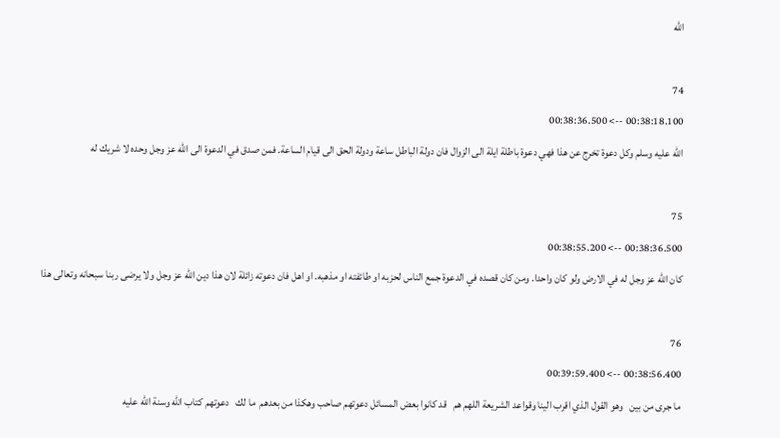الله

74
00:38:18.100 --> 00:38:36.500
الله عليه وسلم وكل دعوة تخرج عن هذا فهي دعوة باطلة ايلة الى الزوال فان دولة الباطل ساعة ودولة الحق الى قيام الساعة. فمن صدق في الدعوة الى الله عز وجل وحده لا شريك له

75
00:38:36.500 --> 00:38:55.200
كان الله عز وجل له في الارض ولو كان واحدا. ومن كان قصده في الدعوة جمع الناس لحزبه او طائفته او مذهبه. او اهل فان دعوته زائلة لان هذا دين الله عز وجل ولا يرضى ربنا سبحانه وتعالى هذا

76
00:38:56.400 --> 00:39:59.400
ما جرى من بين   وهو القول الذي اقرب الينا وقواعد الشريعة اللهم هم   قد كانوا بعض المسائل دعوتهم صاحب وهكذا من بعدهم  ما لك   دعوتهم كتاب الله وسنة الله عليه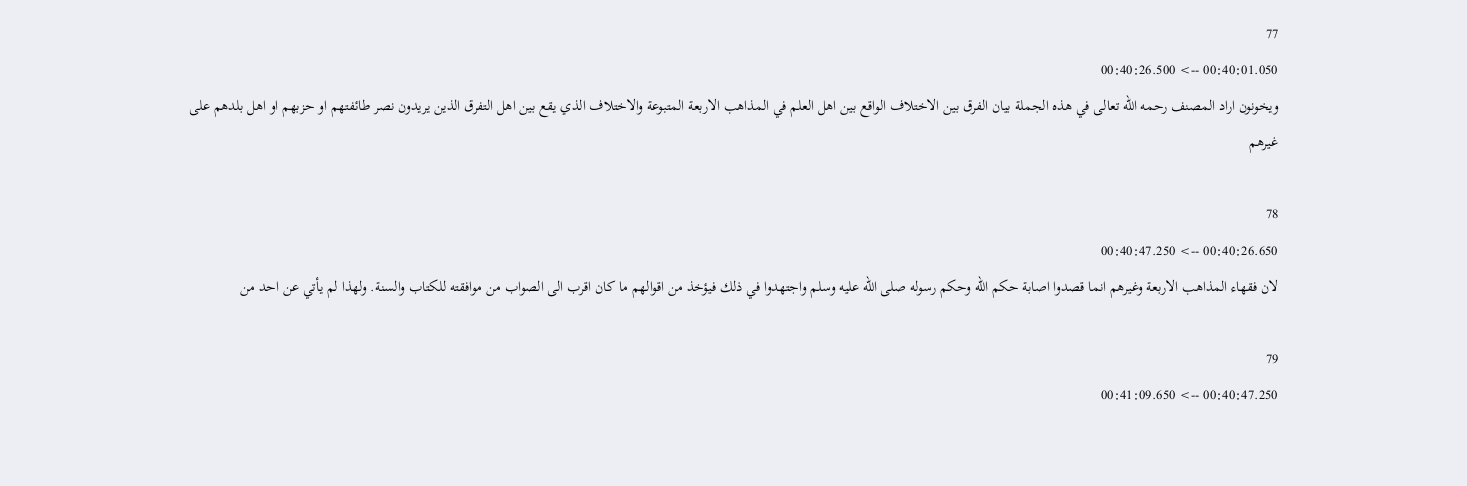77
00:40:01.050 --> 00:40:26.500
ويخونون اراد المصنف رحمه الله تعالى في هذه الجملة بيان الفرق بين الاختلاف الواقع بين اهل العلم في المذاهب الاربعة المتبوعة والاختلاف الذي يقع بين اهل التفرق الذين يريدون نصر طائفتهم او حزبهم او اهل بلدهم على غيرهم

78
00:40:26.650 --> 00:40:47.250
لان فقهاء المذاهب الاربعة وغيرهم انما قصدوا اصابة حكم الله وحكم رسوله صلى الله عليه وسلم واجتهدوا في ذلك فيؤخذ من اقوالهم ما كان اقرب الى الصواب من موافقته للكتاب والسنة. ولهذا لم يأتي عن احد من

79
00:40:47.250 --> 00:41:09.650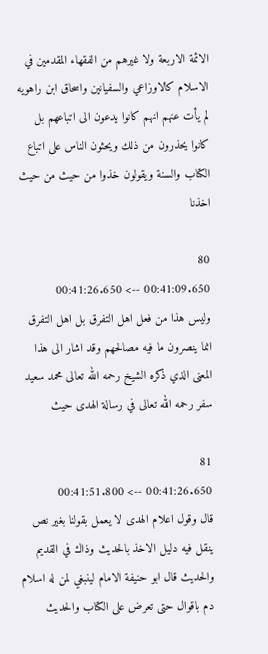الائمة الاربعة ولا غيرهم من الفقهاء المقدمين في الاسلام كالاوزاعي والسفيانين واسحاق ابن راهويه لم يأت عنهم انهم كانوا يدعون الى اتباعهم بل كانوا يحذرون من ذلك ويحثون الناس على اتباع الكتاب والسنة ويقولون خذوا من حيث من حيث اخذنا

80
00:41:09.650 --> 00:41:26.650
وليس هذا من فعل اهل التفرق بل اهل التفرق انما ينصرون ما فيه مصالحهم وقد اشار الى هذا المعنى الذي ذكره الشيخ رحمه الله تعالى محمد سعيد سفر رحمه الله تعالى في رسالة الهدى حيث

81
00:41:26.650 --> 00:41:51.800
قال وقول اعلام الهدى لا يعمل بقولنا بغير نص ينقل فيه دليل الاخذ بالحديث وذاك في القديم والحديث قال ابو حنيفة الامام لينبغي لمن له اسلام دم باقوال حتى تعرض على الكتاب والحديث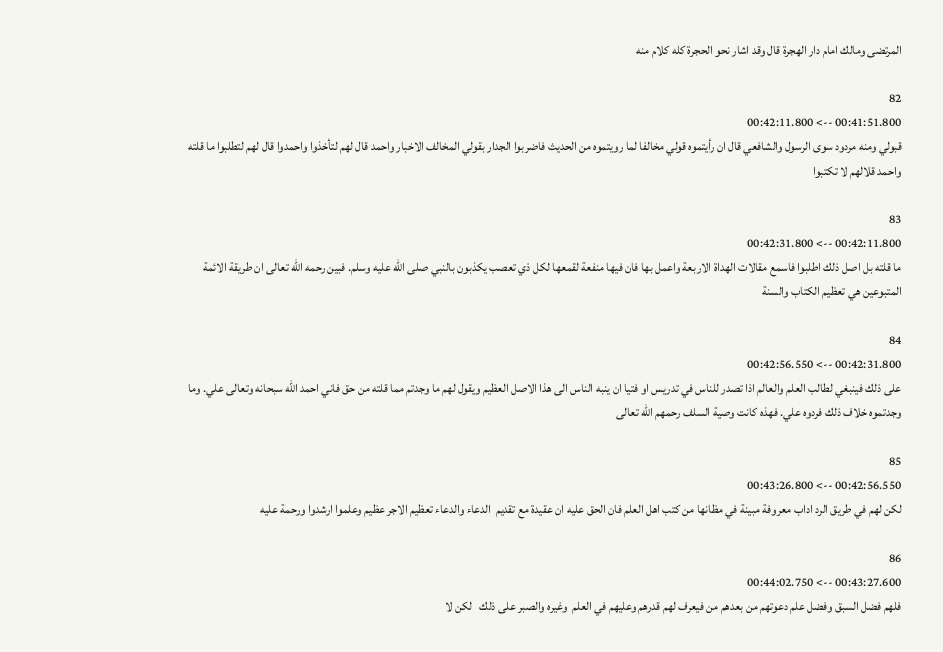المرتضى ومالك امام دار الهجرة قال وقد اشار نحو الحجرة كله كلام منه

82
00:41:51.800 --> 00:42:11.800
قبولي ومنه مردود سوى الرسول والشافعي قال ان رأيتموه قولي مخالفا لما رويتموه من الحديث فاضربوا الجدار بقولي المخالف الاخبار واحمد قال لهم لتأخذوا واحمدوا قال لهم لتطلبوا ما قلته واحمد قلالهم لا تكتبوا

83
00:42:11.800 --> 00:42:31.800
ما قلته بل اصل ذلك اطلبوا فاسمع مقالات الهداة الاربعة واعمل بها فان فيها منفعة لقمعها لكل ذي تعصب يكذبون بالنبي صلى الله عليه وسلم. فبين رحمه الله تعالى ان طريقة الائمة المتبوعين هي تعظيم الكتاب والسنة

84
00:42:31.800 --> 00:42:56.550
على ذلك فينبغي لطالب العلم والعالم اذا تصدر للناس في تدريس او فتيا ان ينبه الناس الى هذا الاصل العظيم ويقول لهم ما وجدتم مما قلته من حق فاني احمد الله سبحانه وتعالى علي. وما وجدتموه خلاف ذلك فردوه علي. فهذه كانت وصية السلف رحمهم الله تعالى

85
00:42:56.550 --> 00:43:26.800
لكن لهم في طريق الرد اداب معروفة مبينة في مظانها من كتب اهل العلم فان الحق عليه ان عقيدة مع تقديم  الدعاء والدعاء تعظيم الاجر عظيم وعلموا ارشدوا ورحمة عليه

86
00:43:27.600 --> 00:44:02.750
فلهم فضل السبق وفضل علم دعوتهم من بعدهم من فيعرف لهم قدرهم وعليهم في العلم  وغيره والصبر على ذلك   لكن لا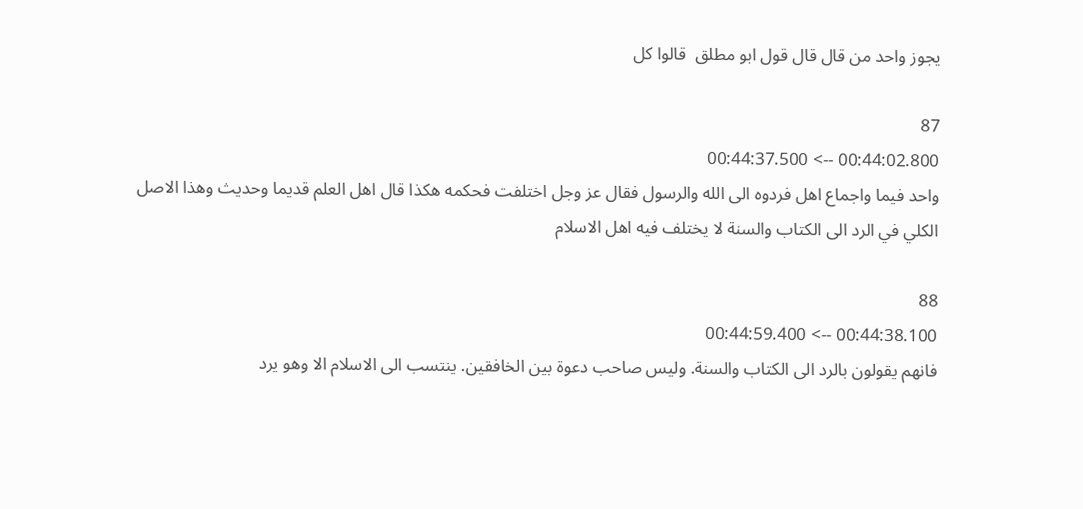يجوز واحد من قال قال قول ابو مطلق  قالوا كل

87
00:44:02.800 --> 00:44:37.500
واحد فيما واجماع اهل فردوه الى الله والرسول فقال عز وجل اختلفت فحكمه هكذا قال اهل العلم قديما وحديث وهذا الاصل الكلي في الرد الى الكتاب والسنة لا يختلف فيه اهل الاسلام

88
00:44:38.100 --> 00:44:59.400
فانهم يقولون بالرد الى الكتاب والسنة. وليس صاحب دعوة بين الخافقين. ينتسب الى الاسلام الا وهو يرد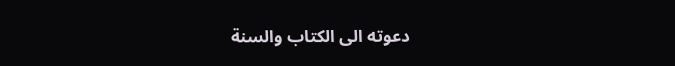دعوته الى الكتاب والسنة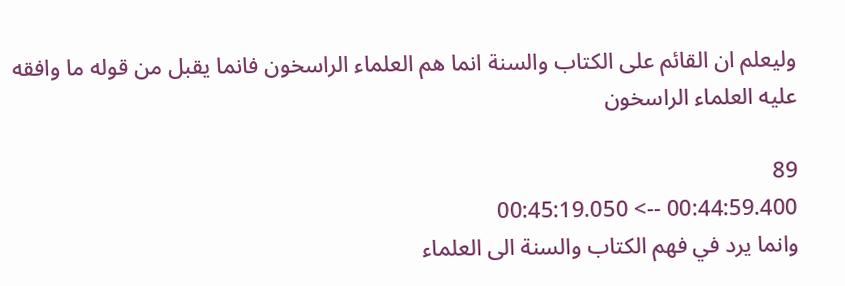وليعلم ان القائم على الكتاب والسنة انما هم العلماء الراسخون فانما يقبل من قوله ما وافقه عليه العلماء الراسخون

89
00:44:59.400 --> 00:45:19.050
وانما يرد في فهم الكتاب والسنة الى العلماء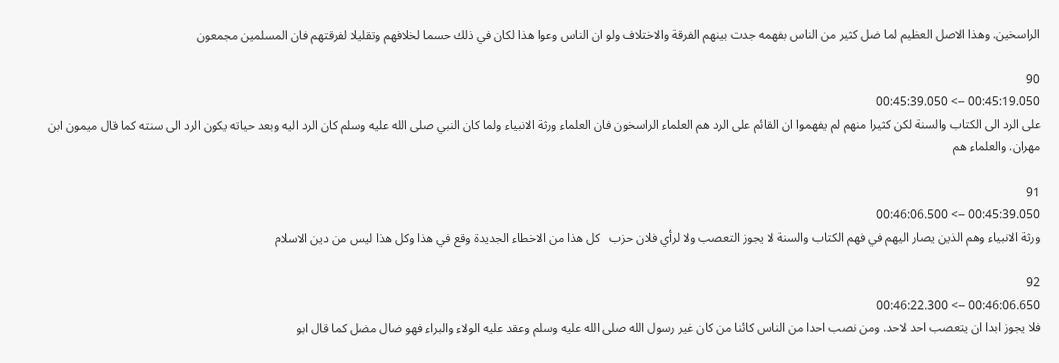الراسخين. وهذا الاصل العظيم لما ضل كثير من الناس بفهمه جدت بينهم الفرقة والاختلاف ولو ان الناس وعوا هذا لكان في ذلك حسما لخلافهم وتقليلا لفرقتهم فان المسلمين مجمعون

90
00:45:19.050 --> 00:45:39.050
على الرد الى الكتاب والسنة لكن كثيرا منهم لم يفهموا ان القائم على الرد هم العلماء الراسخون فان العلماء ورثة الانبياء ولما كان النبي صلى الله عليه وسلم كان الرد اليه وبعد حياته يكون الرد الى سنته كما قال ميمون ابن مهران. والعلماء هم

91
00:45:39.050 --> 00:46:06.500
ورثة الانبياء وهم الذين يصار اليهم في فهم الكتاب والسنة لا يجوز التعصب ولا لرأي فلان حزب   كل هذا من الاخطاء الجديدة وقع في هذا وكل هذا ليس من دين الاسلام

92
00:46:06.650 --> 00:46:22.300
فلا يجوز ابدا ان يتعصب احد لاحد. ومن نصب احدا من الناس كائنا من كان غير رسول الله صلى الله عليه وسلم وعقد عليه الولاء والبراء فهو ضال مضل كما قال ابو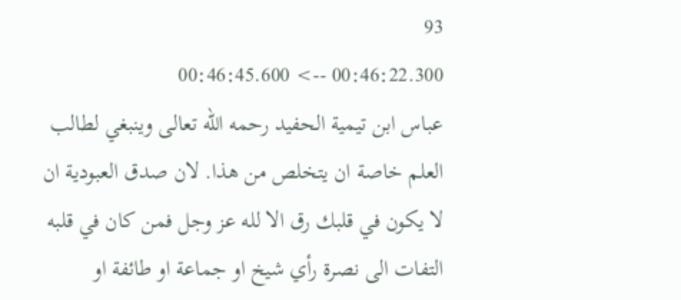93
00:46:22.300 --> 00:46:45.600
عباس ابن تيمية الحفيد رحمه الله تعالى وينبغي لطالب العلم خاصة ان يتخلص من هذا. لان صدق العبودية ان لا يكون في قلبك رق الا لله عز وجل فمن كان في قلبه التفات الى نصرة رأي شيخ او جماعة او طائفة او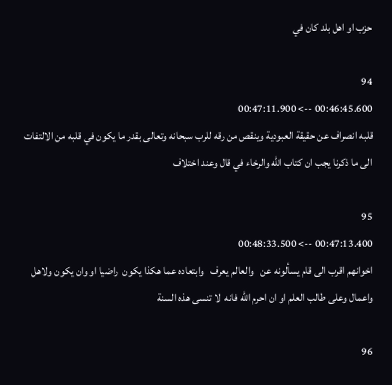حزب او اهل بلد كان في

94
00:46:45.600 --> 00:47:11.900
قلبه انصراف عن حقيقة العبودية وينقص من رقه للرب سبحانه وتعالى بقدر ما يكون في قلبه من الالتفات الى ما ذكرنا يجب ان كتاب الله والرخاء في قال وعند اختلاف

95
00:47:13.400 --> 00:48:33.500
اخوانهم اقرب الى قام يسألونه عن   والعالم يعرف   وابتعاده عما هكذا يكون  راضيا او وان يكون ولاهل واعمال وعلى طالب العلم او ان احرم الله فانه  لا تنسى هذه السنة

96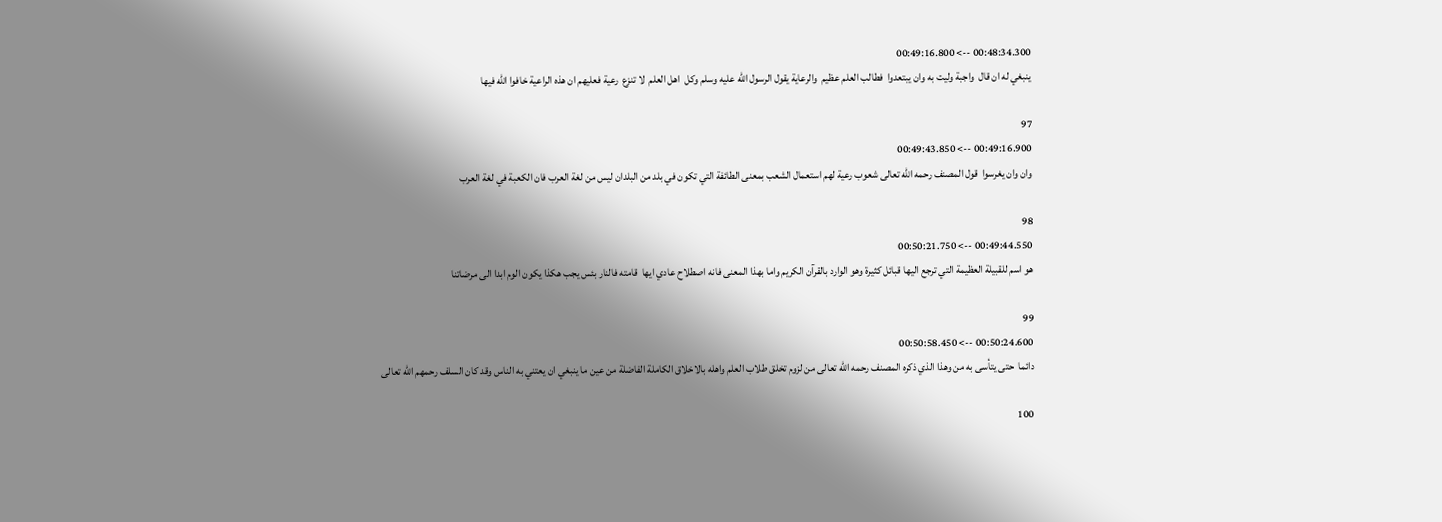00:48:34.300 --> 00:49:16.800
ينبغي له ان قال  واجبة وليت به وان يبتعدوا  فطالب العلم عظيم  والرعاية يقول الرسول الله عليه وسلم وكل  اهل العلم  لا تنزع  رعية فعليهم ان هذه الراعية خافوا الله فيها

97
00:49:16.900 --> 00:49:43.850
وان وان يغرسوا  قول المصنف رحمه الله تعالى شعوب رعية لهم استعمال الشعب بمعنى الطائفة التي تكون في بلد من البلدان ليس من لغة العرب فان الكعبة في لغة العرب

98
00:49:44.550 --> 00:50:21.750
هو اسم للقبيلة العظيمة التي ترجع اليها قبائل كثيرة وهو الوارد بالقرآن الكريم واما بهذا المعنى فانه اصطلاح عادي ايها  قامته فالنار بئس يجب هكذا يكون الوم ابدا الى مرضاتنا

99
00:50:24.600 --> 00:50:58.450
دائما  حتى يتأسى به من وهذا الذي ذكره المصنف رحمه الله تعالى من لزوم تخلق طلاب العلم واهله بالاخلاق الكاملة الفاضلة من عين ما ينبغي ان يعتني به الناس وقد كان السلف رحمهم الله تعالى

100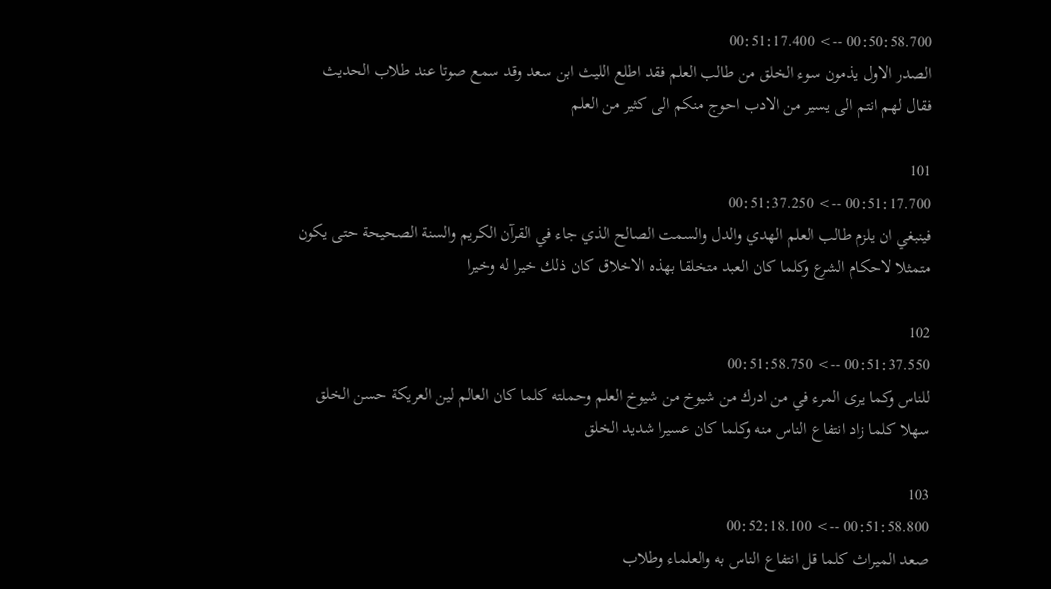00:50:58.700 --> 00:51:17.400
الصدر الاول يذمون سوء الخلق من طالب العلم فقد اطلع الليث ابن سعد وقد سمع صوتا عند طلاب الحديث فقال لهم انتم الى يسير من الادب احوج منكم الى كثير من العلم

101
00:51:17.700 --> 00:51:37.250
فينبغي ان يلزم طالب العلم الهدي والدل والسمت الصالح الذي جاء في القرآن الكريم والسنة الصحيحة حتى يكون متمثلا لاحكام الشرع وكلما كان العبد متخلقا بهذه الاخلاق كان ذلك خيرا له وخيرا

102
00:51:37.550 --> 00:51:58.750
للناس وكما يرى المرء في من ادرك من شيوخ من شيوخ العلم وحملته كلما كان العالم لين العريكة حسن الخلق سهلا كلما زاد انتفاع الناس منه وكلما كان عسيرا شديد الخلق

103
00:51:58.800 --> 00:52:18.100
صعد الميراث كلما قل انتفاع الناس به والعلماء وطلاب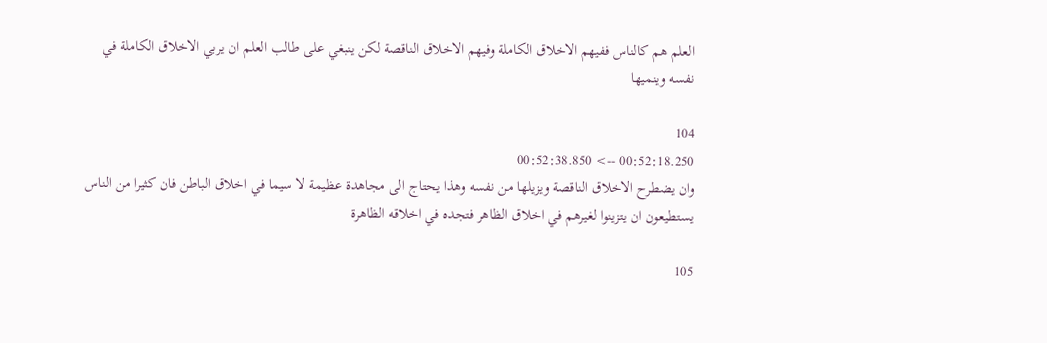العلم هم كالناس ففيهم الاخلاق الكاملة وفيهم الاخلاق الناقصة لكن ينبغي على طالب العلم ان يربي الاخلاق الكاملة في نفسه وينميها

104
00:52:18.250 --> 00:52:38.850
وان يضطرح الاخلاق الناقصة ويزيلها من نفسه وهذا يحتاج الى مجاهدة عظيمة لا سيما في اخلاق الباطن فان كثيرا من الناس يستطيعون ان يتزينوا لغيرهم في اخلاق الظاهر فتجده في اخلاقه الظاهرة

105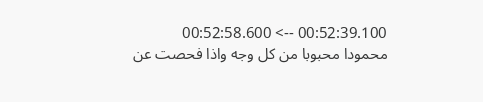00:52:39.100 --> 00:52:58.600
محمودا محبوبا من كل وجه واذا فحصت عن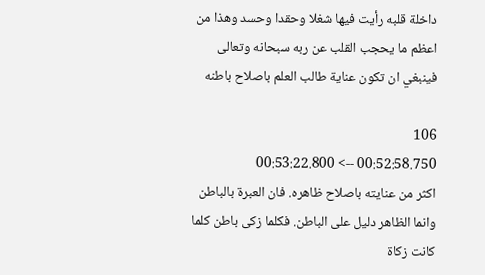داخلة قلبه رأيت فيها شغلا وحقدا وحسد وهذا من اعظم ما يحجب القلب عن ربه سبحانه وتعالى فينبغي ان تكون عناية طالب العلم باصلاح باطنه

106
00:52:58.750 --> 00:53:22.800
اكثر من عنايته باصلاح ظاهره. فان العبرة بالباطن وانما الظاهر دليل على الباطن. فكلما زكى باطن كلما كانت زكاة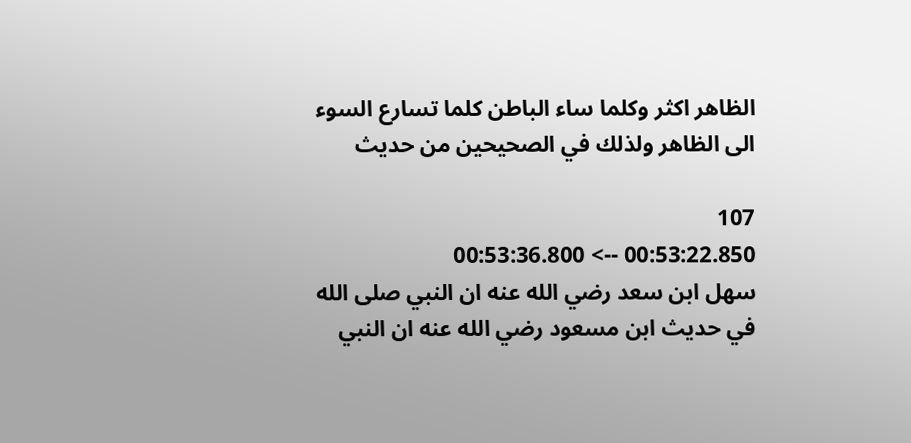الظاهر اكثر وكلما ساء الباطن كلما تسارع السوء الى الظاهر ولذلك في الصحيحين من حديث

107
00:53:22.850 --> 00:53:36.800
سهل ابن سعد رضي الله عنه ان النبي صلى الله في حديث ابن مسعود رضي الله عنه ان النبي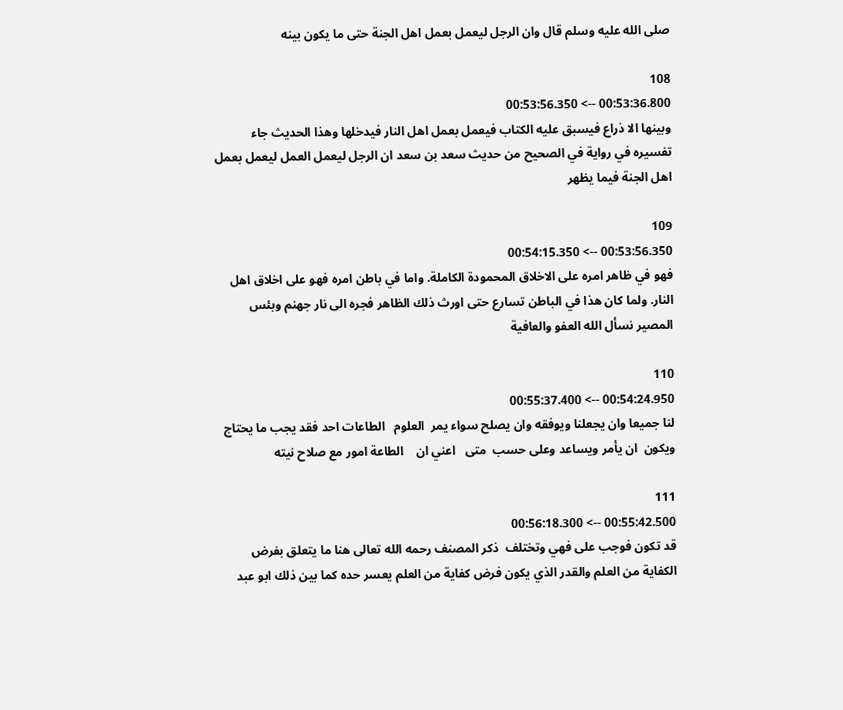صلى الله عليه وسلم قال وان الرجل ليعمل بعمل اهل الجنة حتى ما يكون بينه

108
00:53:36.800 --> 00:53:56.350
وبينها الا ذراع فيسبق عليه الكتاب فيعمل بعمل اهل النار فيدخلها وهذا الحديث جاء تفسيره في رواية في الصحيح من حديث سعد بن سعد ان الرجل ليعمل العمل ليعمل بعمل اهل الجنة فيما يظهر

109
00:53:56.350 --> 00:54:15.350
فهو في ظاهر امره على الاخلاق المحمودة الكاملة. واما في باطن امره فهو على اخلاق اهل النار. ولما كان هذا في الباطن تسارع حتى اورث ذلك الظاهر فجره الى نار جهنم وبئس المصير نسأل الله العفو والعافية

110
00:54:24.950 --> 00:55:37.400
لنا جميعا وان يجعلنا ويوفقه وان يصلح سواء يمر  العلوم   الطاعات احد فقد يجب ما يحتاج ويكون  ان يأمر ويساعد وعلى حسب  متى   اعني ان    الطاعة امور مع صلاح نيته

111
00:55:42.500 --> 00:56:18.300
قد تكون فوجب على فهي وتختلف  ذكر المصنف رحمه الله تعالى هنا ما يتعلق بفرض الكفاية من العلم والقدر الذي يكون فرض كفاية من العلم يعسر حده كما بين ذلك ابو عبد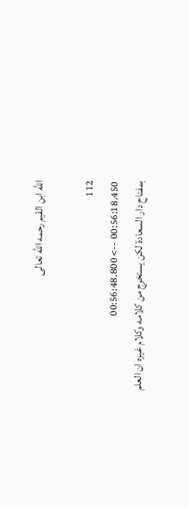الله ابن القيم رحمه الله تعالى

112
00:56:18.450 --> 00:56:48.800
بمفتاح دار السعادة لكن يستخرج من كلامه وكلام غيره ان العلم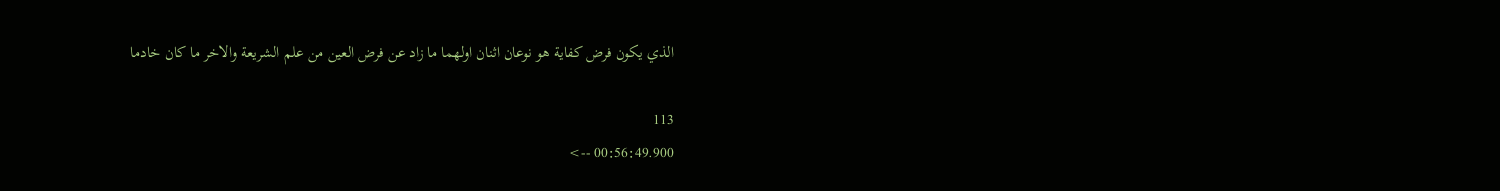الذي يكون فرض كفاية هو نوعان اثنان اولهما ما زاد عن فرض العين من علم الشريعة والاخر ما كان خادما

113
00:56:49.900 -->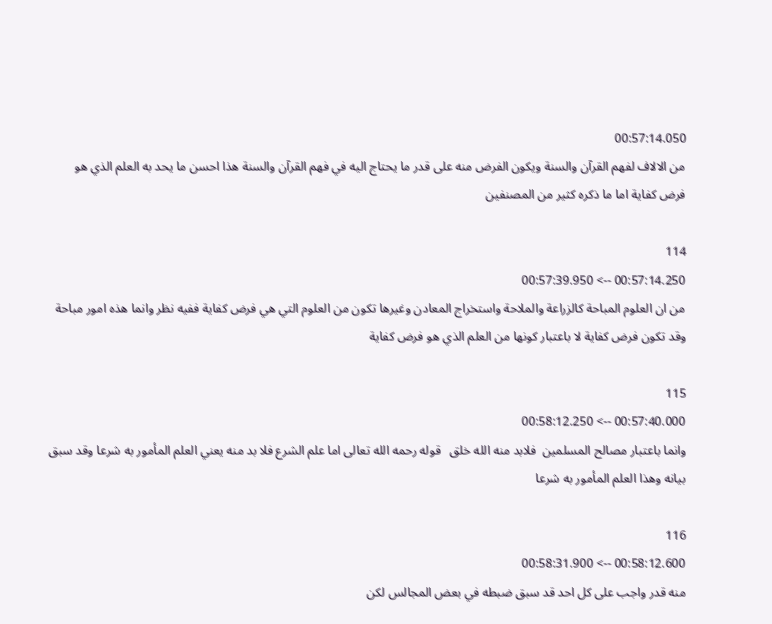00:57:14.050
من الالاف لفهم القرآن والسنة ويكون الفرض منه على قدر ما يحتاج اليه في فهم القرآن والسنة هذا احسن ما يحد به العلم الذي هو فرض كفاية اما ما ذكره كثير من المصنفين

114
00:57:14.250 --> 00:57:39.950
من ان العلوم المباحة كالزراعة والملاحة واستخراج المعادن وغيرها تكون من العلوم التي هي فرض كفاية ففيه نظر وانما هذه امور مباحة وقد تكون فرض كفاية لا باعتبار كونها من العلم الذي هو فرض كفاية

115
00:57:40.000 --> 00:58:12.250
وانما باعتبار مصالح المسلمين  فلابد منه الله خلق   قوله رحمه الله تعالى اما علم الشرع فلا بد منه يعني العلم المأمور به شرعا وقد سبق بيانه وهذا العلم المأمور به شرعا

116
00:58:12.600 --> 00:58:31.900
منه قدر واجب على كل احد قد سبق ضبطه في بعض المجالس لكن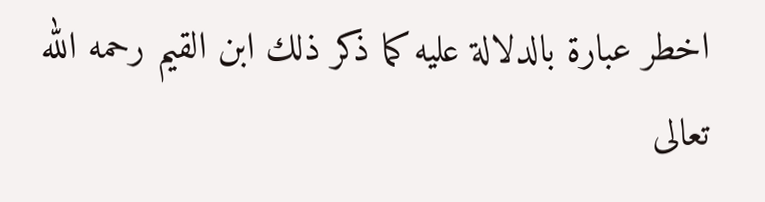اخطر عبارة بالدلالة عليه كما ذكر ذلك ابن القيم رحمه الله تعالى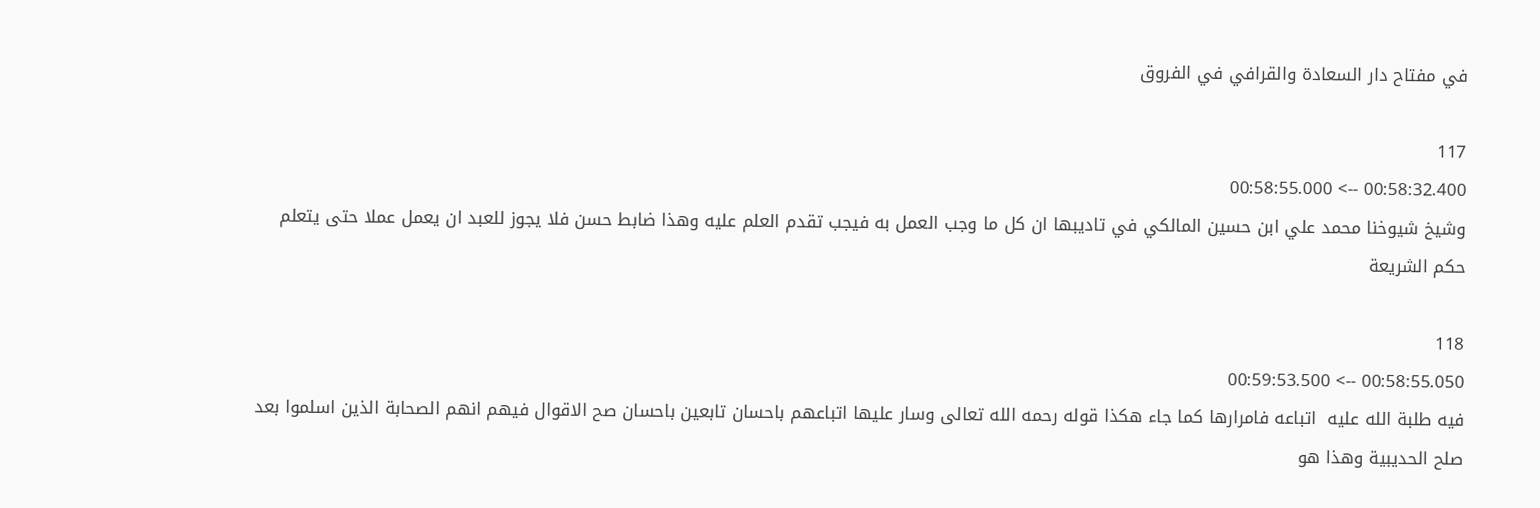في مفتاح دار السعادة والقرافي في الفروق

117
00:58:32.400 --> 00:58:55.000
وشيخ شيوخنا محمد علي ابن حسين المالكي في تاديبها ان كل ما وجب العمل به فيجب تقدم العلم عليه وهذا ضابط حسن فلا يجوز للعبد ان يعمل عملا حتى يتعلم حكم الشريعة

118
00:58:55.050 --> 00:59:53.500
فيه طلبة الله عليه  اتباعه فامرارها كما جاء هكذا قوله رحمه الله تعالى وسار عليها اتباعهم باحسان تابعين باحسان صح الاقوال فيهم انهم الصحابة الذين اسلموا بعد صلح الحديبية وهذا هو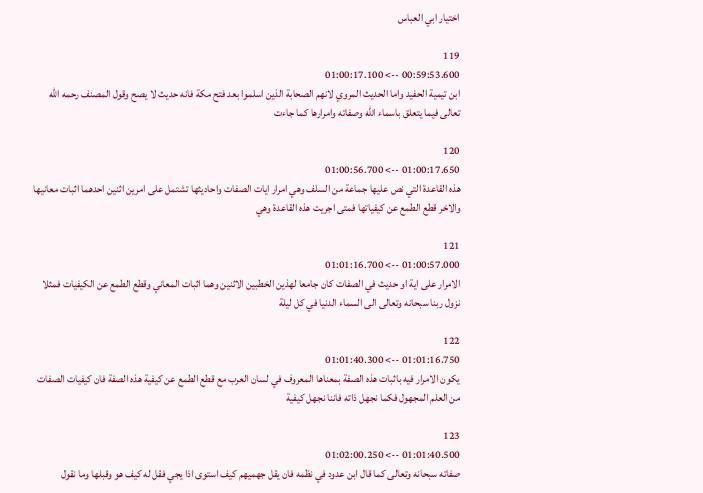اختيار ابي العباس

119
00:59:53.600 --> 01:00:17.100
ابن تيمية الحفيد واما الحديث المروي لانهم الصحابة الذين اسلموا بعد فتح مكة فانه حديث لا يصح وقول المصنف رحمه الله تعالى فيما يتعلق باسماء الله وصفاته وامرارها كما جاءت

120
01:00:17.650 --> 01:00:56.700
هذه القاعدة التي نص عليها جماعة من السلف وهي امرار ايات الصفات واحاديثها تشتمل على امرين اثنين احدهما اثبات معانيها والاخر قطع الطمع عن كيفياتها فمتى اجريت هذه القاعدة وهي

121
01:00:57.000 --> 01:01:16.700
الامرار على اية او حديث في الصفات كان جامعا لهذين الخطبين الاثنين وهما اثبات المعاني وقطع الطمع عن الكيفيات فمثلا نزول ربنا سبحانه وتعالى الى السماء الدنيا في كل ليلة

122
01:01:16.750 --> 01:01:40.300
يكون الامرار فيه باثبات هذه الصفة بمعناها المعروف في لسان العرب مع قطع الطمع عن كيفية هذه الصفة فان كيفيات الصفات من العلم المجهول فكما نجهل ذاته فاننا نجهل كيفية

123
01:01:40.500 --> 01:02:00.250
صفاته سبحانه وتعالى كما قال ابن عدود في نظمه فان يقل جهميهم كيف استوى اذا يجي فقل له كيف هو وقبلها وما نقول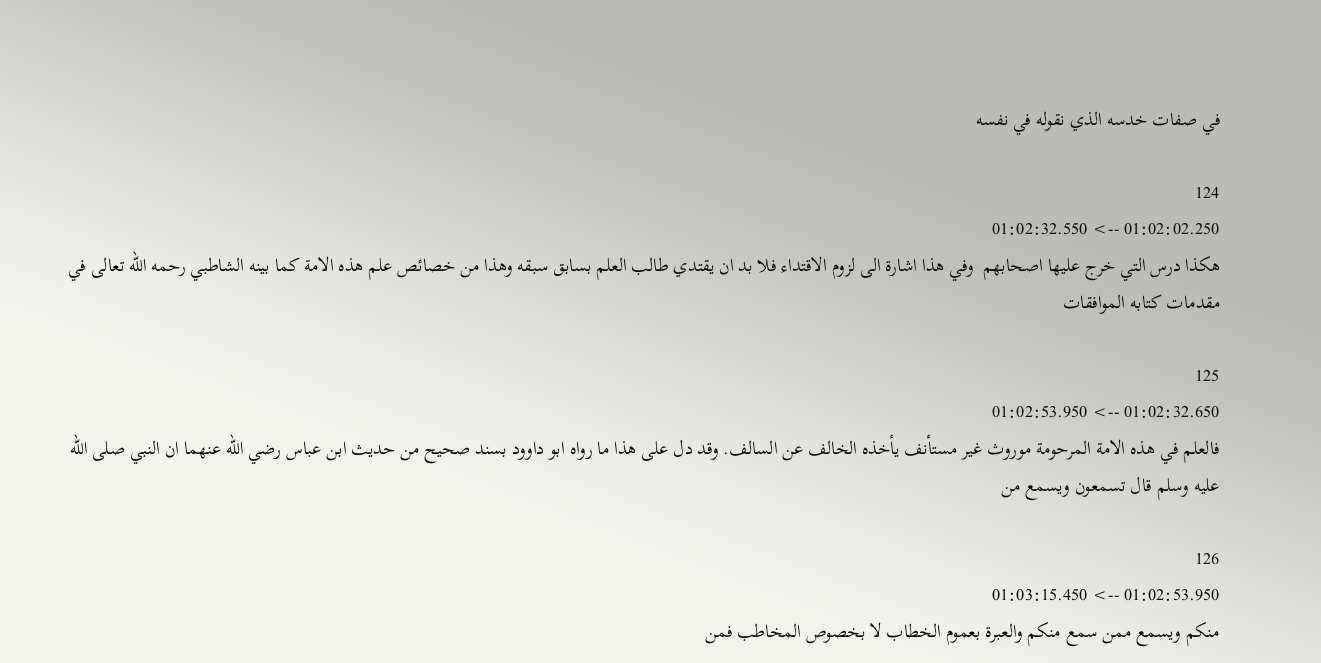في صفات خدسه الذي نقوله في نفسه

124
01:02:02.250 --> 01:02:32.550
هكذا درس التي خرج عليها اصحابهم  وفي هذا اشارة الى لزوم الاقتداء فلا بد ان يقتدي طالب العلم بسابق سبقه وهذا من خصائص علم هذه الامة كما بينه الشاطبي رحمه الله تعالى في مقدمات كتابه الموافقات

125
01:02:32.650 --> 01:02:53.950
فالعلم في هذه الامة المرحومة موروث غير مستأنف يأخذه الخالف عن السالف. وقد دل على هذا ما رواه ابو داوود بسند صحيح من حديث ابن عباس رضي الله عنهما ان النبي صلى الله عليه وسلم قال تسمعون ويسمع من

126
01:02:53.950 --> 01:03:15.450
منكم ويسمع ممن سمع منكم والعبرة بعموم الخطاب لا بخصوص المخاطب فمن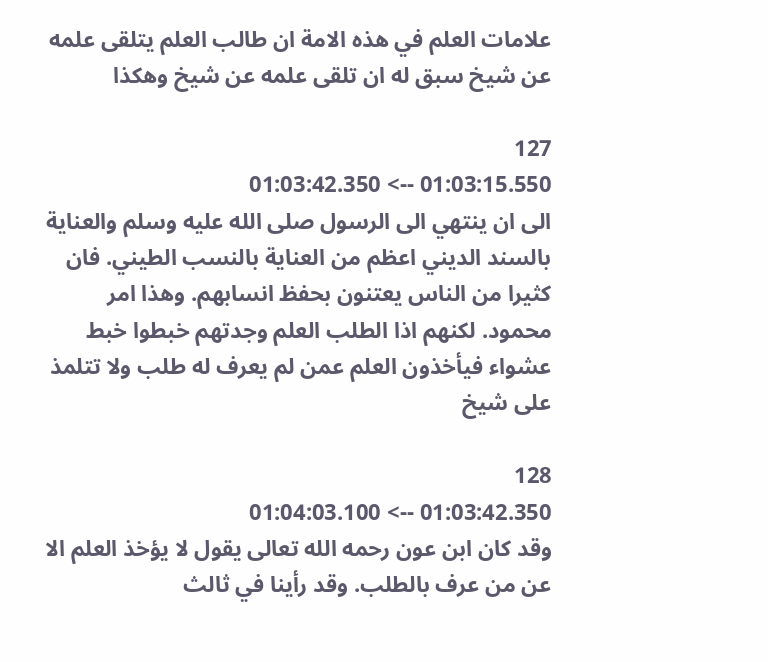علامات العلم في هذه الامة ان طالب العلم يتلقى علمه عن شيخ سبق له ان تلقى علمه عن شيخ وهكذا

127
01:03:15.550 --> 01:03:42.350
الى ان ينتهي الى الرسول صلى الله عليه وسلم والعناية بالسند الديني اعظم من العناية بالنسب الطيني. فان كثيرا من الناس يعتنون بحفظ انسابهم. وهذا امر محمود. لكنهم اذا الطلب العلم وجدتهم خبطوا خبط عشواء فيأخذون العلم عمن لم يعرف له طلب ولا تتلمذ على شيخ

128
01:03:42.350 --> 01:04:03.100
وقد كان ابن عون رحمه الله تعالى يقول لا يؤخذ العلم الا عن من عرف بالطلب. وقد رأينا في ثالث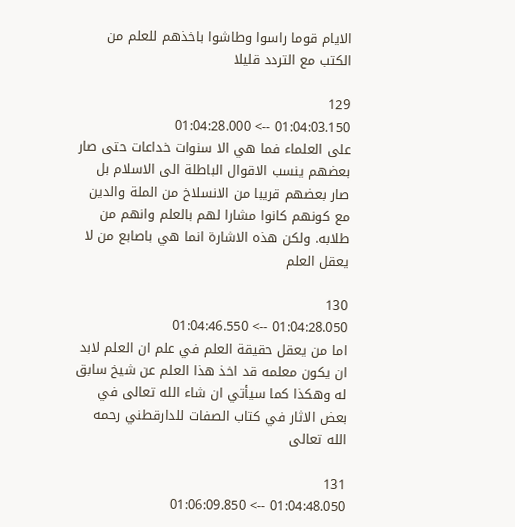الايام قوما راسوا وطاشوا باخذهم للعلم من الكتب مع التردد قليلا

129
01:04:03.150 --> 01:04:28.000
على العلماء فما هي الا سنوات خداعات حتى صار بعضهم ينسب الاقوال الباطلة الى الاسلام بل صار بعضهم قريبا من الانسلاخ من الملة والدين مع كونهم كانوا مشارا لهم بالعلم وانهم من طلابه. ولكن هذه الاشارة انما هي باصابع من لا يعقل العلم

130
01:04:28.050 --> 01:04:46.550
اما من يعقل حقيقة العلم في علم ان العلم لابد ان يكون معلمه قد اخذ هذا العلم عن شيخ سابق له وهكذا كما سيأتي ان شاء الله تعالى في بعض الاثار في كتاب الصفات للدارقطني رحمه الله تعالى

131
01:04:48.050 --> 01:06:09.850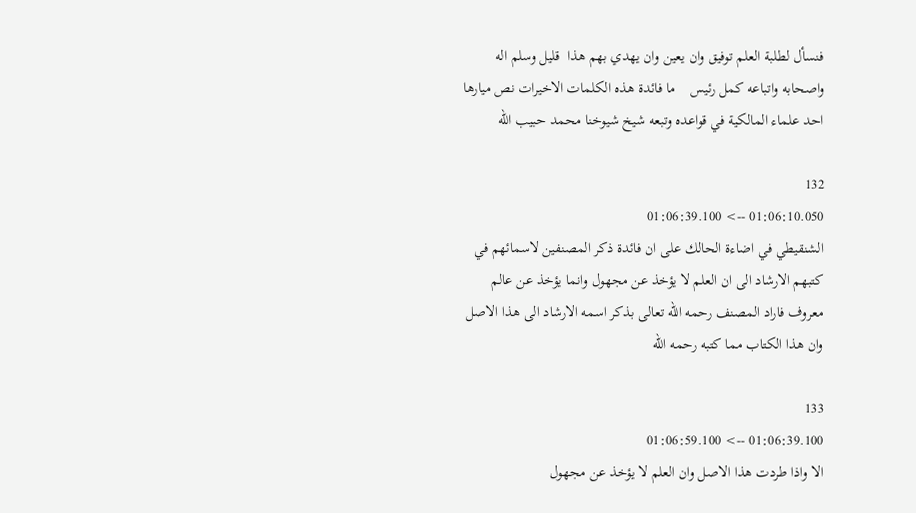فنسأل لطلبة العلم توفيق وان يعين وان يهدي بهم هذا  قليل وسلم اله واصحابه واتباعه كمل رئيس    ما فائدة هذه الكلمات الاخيرات نص ميارها احد علماء المالكية في قواعده وتبعه شيخ شيوخنا محمد حبيب الله

132
01:06:10.050 --> 01:06:39.100
الشنقيطي في اضاءة الحالك على ان فائدة ذكر المصنفين لاسمائهم في كتبهم الارشاد الى ان العلم لا يؤخذ عن مجهول وانما يؤخذ عن عالم معروف فاراد المصنف رحمه الله تعالى بذكر اسمه الارشاد الى هذا الاصل وان هذا الكتاب مما كتبه رحمه الله

133
01:06:39.100 --> 01:06:59.100
الا واذا طردت هذا الاصل وان العلم لا يؤخذ عن مجهول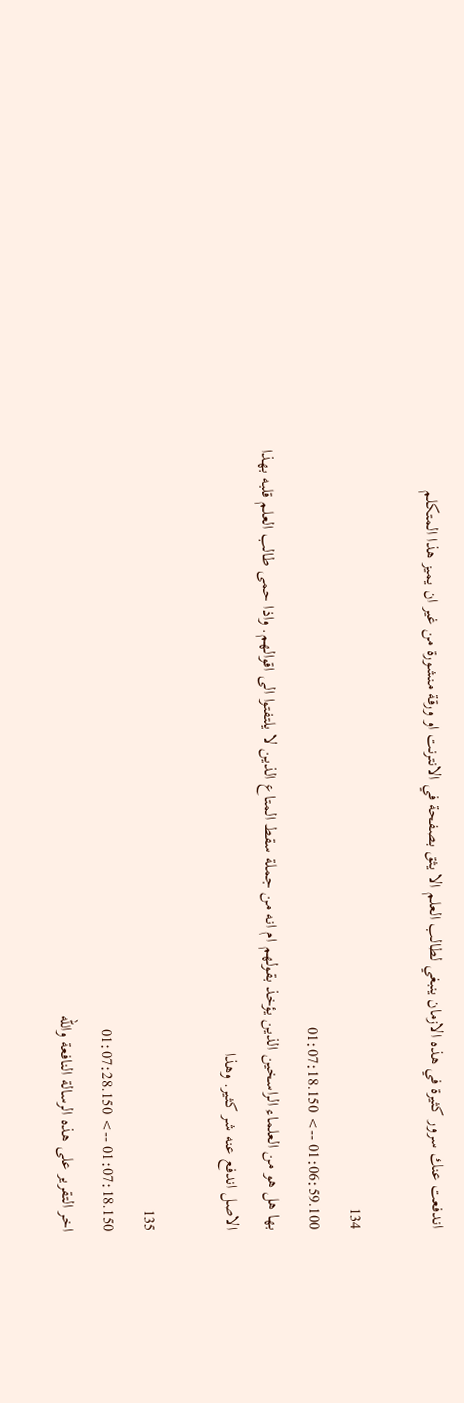اندفعت عنك سرور كثيرة في هذه الازمان ينبغي لطالب العلم الا يثق بصفحة في الانترنت او ورقة منشورة من غير ان يميز هذا المتكلم

134
01:06:59.100 --> 01:07:18.150
بها هل هو من العلماء الراسخين الذين يؤخذ بقولهم ام انه من جملة سقط المتاع الذين لا يلتفتوا الى اقوالهم. واذا حمى طالب العلم قلبه بهذا الاصل اندفع عنه شر كثير. وهذا

135
01:07:18.150 --> 01:07:28.150
اخر التقرير على هذه الرسالة النافعة والله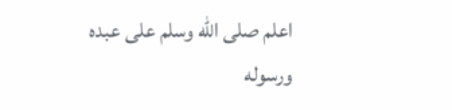اعلم صلى الله وسلم على عبده ورسوله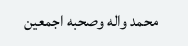محمد واله وصحبه اجمعين